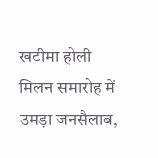खटीमा होली मिलन समारोह में उमड़ा जनसैलाब,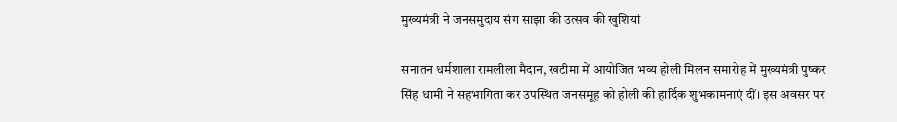मुख्यमंत्री ने जनसमुदाय संग साझा की उत्सव की खुशियां

सनातन धर्मशाला रामलीला मैदान, खटीमा में आयोजित भव्य होली मिलन समारोह में मुख्यमंत्री पुष्कर सिंह धामी ने सहभागिता कर उपस्थित जनसमूह को होली की हार्दिक शुभकामनाएं दीं। इस अवसर पर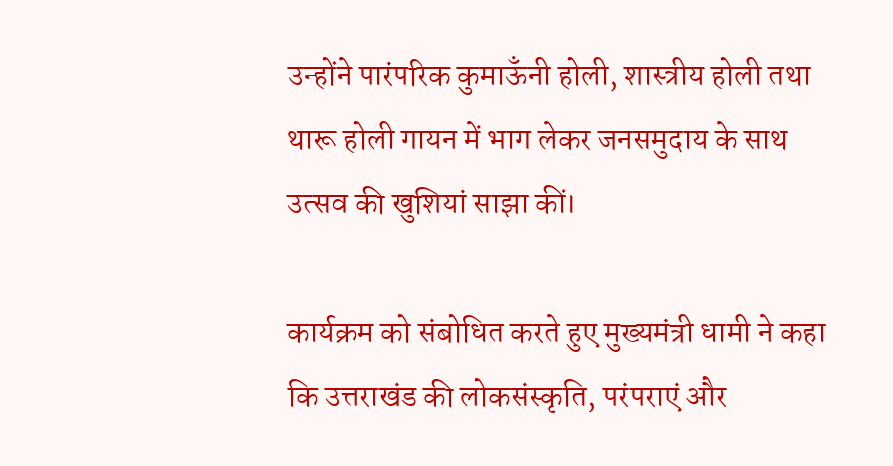उन्होंने पारंपरिक कुमाऊँनी होली, शास्त्रीय होली तथा थारू होली गायन में भाग लेकर जनसमुदाय के साथ उत्सव की खुशियां साझा कीं।

कार्यक्रम को संबोधित करते हुए मुख्यमंत्री धामी ने कहा कि उत्तराखंड की लोकसंस्कृति, परंपराएं और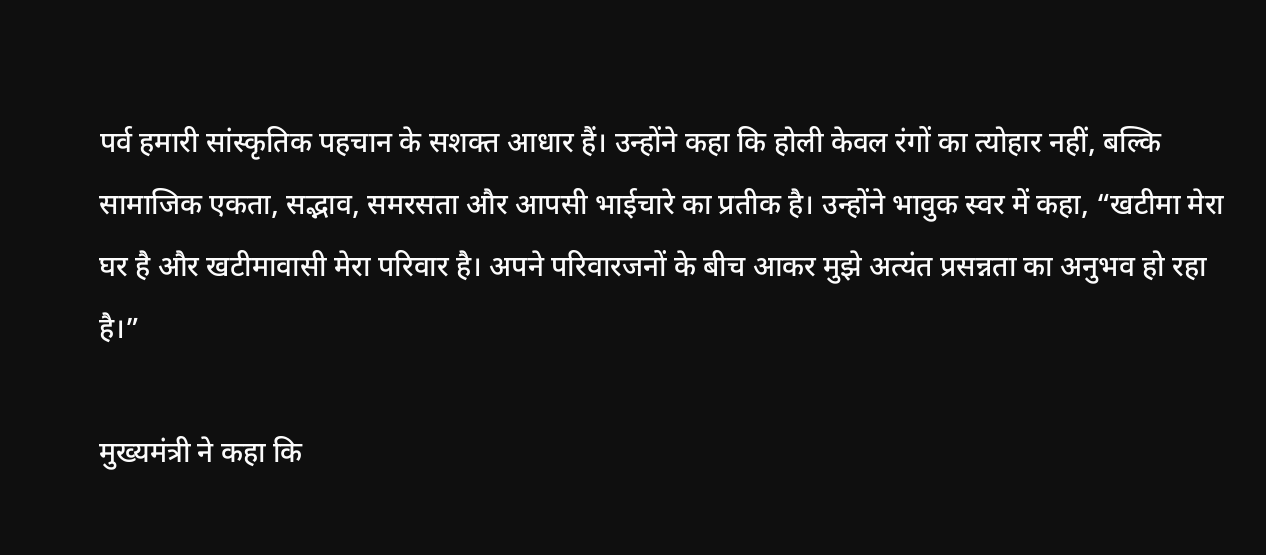पर्व हमारी सांस्कृतिक पहचान के सशक्त आधार हैं। उन्होंने कहा कि होली केवल रंगों का त्योहार नहीं, बल्कि सामाजिक एकता, सद्भाव, समरसता और आपसी भाईचारे का प्रतीक है। उन्होंने भावुक स्वर में कहा, “खटीमा मेरा घर है और खटीमावासी मेरा परिवार है। अपने परिवारजनों के बीच आकर मुझे अत्यंत प्रसन्नता का अनुभव हो रहा है।”

मुख्यमंत्री ने कहा कि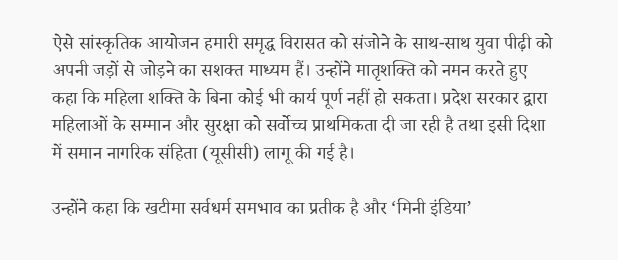ऐसे सांस्कृतिक आयोजन हमारी समृद्ध विरासत को संजोने के साथ-साथ युवा पीढ़ी को अपनी जड़ों से जोड़ने का सशक्त माध्यम हैं। उन्होंने मातृशक्ति को नमन करते हुए कहा कि महिला शक्ति के बिना कोई भी कार्य पूर्ण नहीं हो सकता। प्रदेश सरकार द्वारा महिलाओं के सम्मान और सुरक्षा को सर्वोच्च प्राथमिकता दी जा रही है तथा इसी दिशा में समान नागरिक संहिता (यूसीसी) लागू की गई है।

उन्होंने कहा कि खटीमा सर्वधर्म समभाव का प्रतीक है और ‘मिनी इंडिया’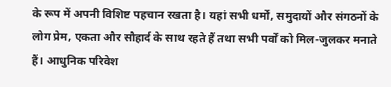के रूप में अपनी विशिष्ट पहचान रखता है। यहां सभी धर्मों, समुदायों और संगठनों के लोग प्रेम, एकता और सौहार्द के साथ रहते हैं तथा सभी पर्वों को मिल-जुलकर मनाते हैं। आधुनिक परिवेश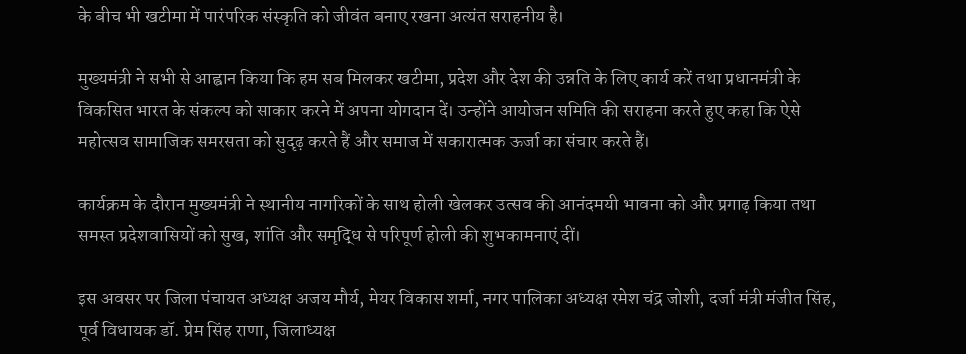के बीच भी खटीमा में पारंपरिक संस्कृति को जीवंत बनाए रखना अत्यंत सराहनीय है।

मुख्यमंत्री ने सभी से आह्वान किया कि हम सब मिलकर खटीमा, प्रदेश और देश की उन्नति के लिए कार्य करें तथा प्रधानमंत्री के विकसित भारत के संकल्प को साकार करने में अपना योगदान दें। उन्होंने आयोजन समिति की सराहना करते हुए कहा कि ऐसे महोत्सव सामाजिक समरसता को सुदृढ़ करते हैं और समाज में सकारात्मक ऊर्जा का संचार करते हैं।

कार्यक्रम के दौरान मुख्यमंत्री ने स्थानीय नागरिकों के साथ होली खेलकर उत्सव की आनंदमयी भावना को और प्रगाढ़ किया तथा समस्त प्रदेशवासियों को सुख, शांति और समृद्धि से परिपूर्ण होली की शुभकामनाएं दीं।

इस अवसर पर जिला पंचायत अध्यक्ष अजय मौर्य, मेयर विकास शर्मा, नगर पालिका अध्यक्ष रमेश चंद्र जोशी, दर्जा मंत्री मंजीत सिंह, पूर्व विधायक डॉ. प्रेम सिंह राणा, जिलाध्यक्ष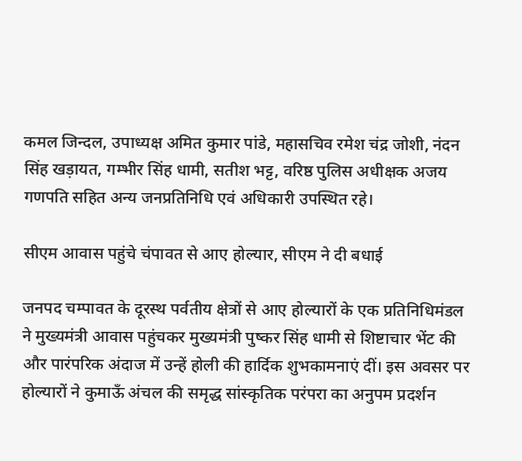कमल जिन्दल, उपाध्यक्ष अमित कुमार पांडे, महासचिव रमेश चंद्र जोशी, नंदन सिंह खड़ायत, गम्भीर सिंह धामी, सतीश भट्ट, वरिष्ठ पुलिस अधीक्षक अजय गणपति सहित अन्य जनप्रतिनिधि एवं अधिकारी उपस्थित रहे।

सीएम आवास पहुंचे चंपावत से आए होल्यार, सीएम ने दी बधाई

जनपद चम्पावत के दूरस्थ पर्वतीय क्षेत्रों से आए होल्यारों के एक प्रतिनिधिमंडल ने मुख्यमंत्री आवास पहुंचकर मुख्यमंत्री पुष्कर सिंह धामी से शिष्टाचार भेंट की और पारंपरिक अंदाज में उन्हें होली की हार्दिक शुभकामनाएं दीं। इस अवसर पर होल्यारों ने कुमाऊँ अंचल की समृद्ध सांस्कृतिक परंपरा का अनुपम प्रदर्शन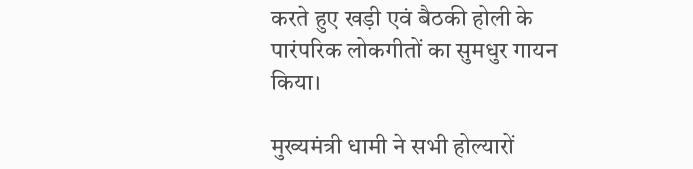करते हुए खड़ी एवं बैठकी होली के पारंपरिक लोकगीतों का सुमधुर गायन किया।

मुख्यमंत्री धामी ने सभी होल्यारों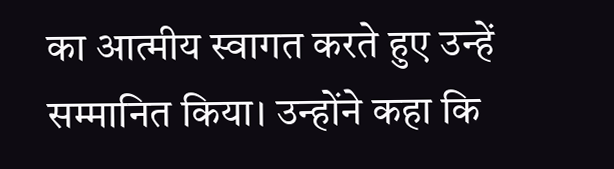का आत्मीय स्वागत करते हुए उन्हें सम्मानित किया। उन्होंने कहा कि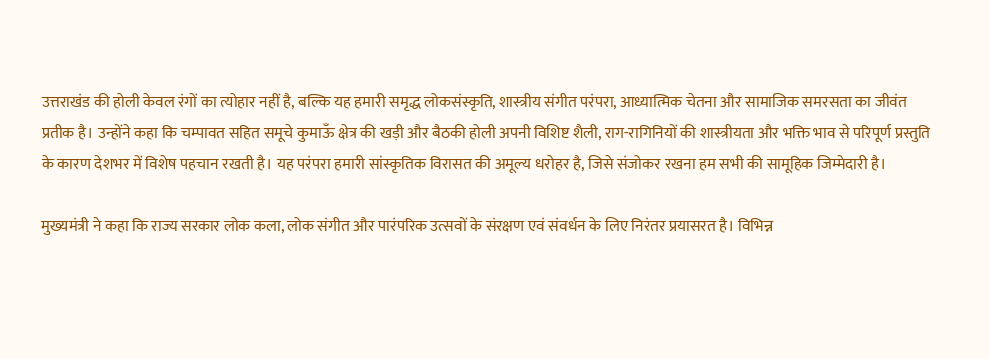उत्तराखंड की होली केवल रंगों का त्योहार नहीं है, बल्कि यह हमारी समृद्ध लोकसंस्कृति, शास्त्रीय संगीत परंपरा, आध्यात्मिक चेतना और सामाजिक समरसता का जीवंत प्रतीक है। उन्होंने कहा कि चम्पावत सहित समूचे कुमाऊँ क्षेत्र की खड़ी और बैठकी होली अपनी विशिष्ट शैली, राग-रागिनियों की शास्त्रीयता और भक्ति भाव से परिपूर्ण प्रस्तुति के कारण देशभर में विशेष पहचान रखती है। यह परंपरा हमारी सांस्कृतिक विरासत की अमूल्य धरोहर है, जिसे संजोकर रखना हम सभी की सामूहिक जिम्मेदारी है।

मुख्यमंत्री ने कहा कि राज्य सरकार लोक कला, लोक संगीत और पारंपरिक उत्सवों के संरक्षण एवं संवर्धन के लिए निरंतर प्रयासरत है। विभिन्न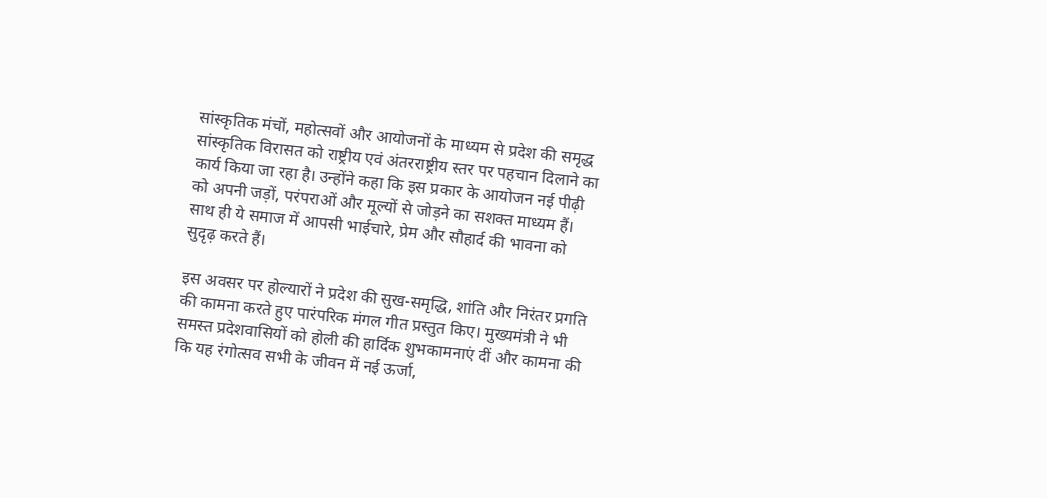सांस्कृतिक मंचों, महोत्सवों और आयोजनों के माध्यम से प्रदेश की समृद्ध सांस्कृतिक विरासत को राष्ट्रीय एवं अंतरराष्ट्रीय स्तर पर पहचान दिलाने का कार्य किया जा रहा है। उन्होंने कहा कि इस प्रकार के आयोजन नई पीढ़ी को अपनी जड़ों, परंपराओं और मूल्यों से जोड़ने का सशक्त माध्यम हैं। साथ ही ये समाज में आपसी भाईचारे, प्रेम और सौहार्द की भावना को सुदृढ़ करते हैं।

इस अवसर पर होल्यारों ने प्रदेश की सुख-समृद्धि, शांति और निरंतर प्रगति की कामना करते हुए पारंपरिक मंगल गीत प्रस्तुत किए। मुख्यमंत्री ने भी समस्त प्रदेशवासियों को होली की हार्दिक शुभकामनाएं दीं और कामना की कि यह रंगोत्सव सभी के जीवन में नई ऊर्जा,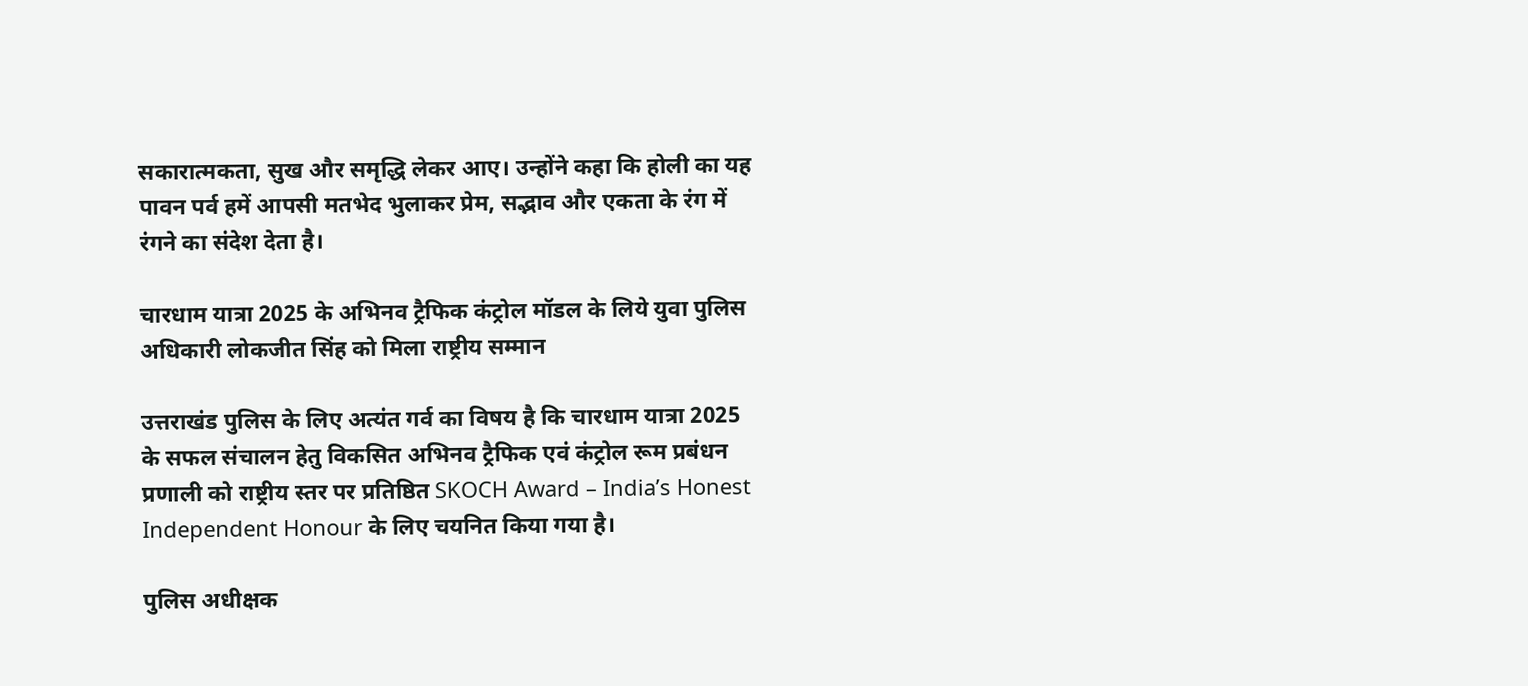सकारात्मकता, सुख और समृद्धि लेकर आए। उन्होंने कहा कि होली का यह पावन पर्व हमें आपसी मतभेद भुलाकर प्रेम, सद्भाव और एकता के रंग में रंगने का संदेश देता है।

चारधाम यात्रा 2025 के अभिनव ट्रैफिक कंट्रोल मॉडल के लिये युवा पुलिस अधिकारी लोकजीत सिंह को मिला राष्ट्रीय सम्मान

उत्तराखंड पुलिस के लिए अत्यंत गर्व का विषय है कि चारधाम यात्रा 2025 के सफल संचालन हेतु विकसित अभिनव ट्रैफिक एवं कंट्रोल रूम प्रबंधन प्रणाली को राष्ट्रीय स्तर पर प्रतिष्ठित SKOCH Award – India’s Honest Independent Honour के लिए चयनित किया गया है।

पुलिस अधीक्षक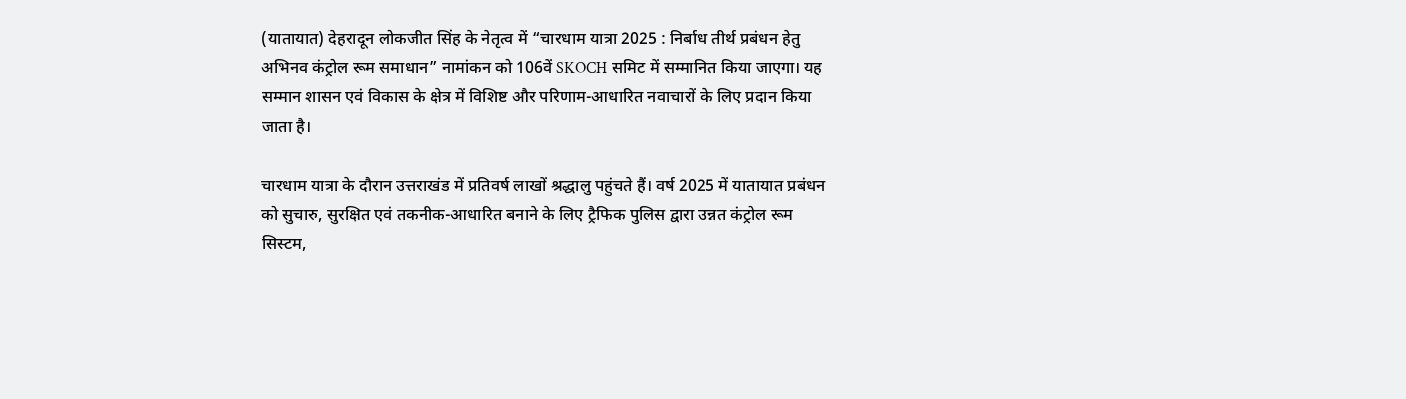(यातायात) देहरादून लोकजीत सिंह के नेतृत्व में “चारधाम यात्रा 2025 : निर्बाध तीर्थ प्रबंधन हेतु अभिनव कंट्रोल रूम समाधान” नामांकन को 106वें SKOCH समिट में सम्मानित किया जाएगा। यह सम्मान शासन एवं विकास के क्षेत्र में विशिष्ट और परिणाम-आधारित नवाचारों के लिए प्रदान किया जाता है।

चारधाम यात्रा के दौरान उत्तराखंड में प्रतिवर्ष लाखों श्रद्धालु पहुंचते हैं। वर्ष 2025 में यातायात प्रबंधन को सुचारु, सुरक्षित एवं तकनीक-आधारित बनाने के लिए ट्रैफिक पुलिस द्वारा उन्नत कंट्रोल रूम सिस्टम,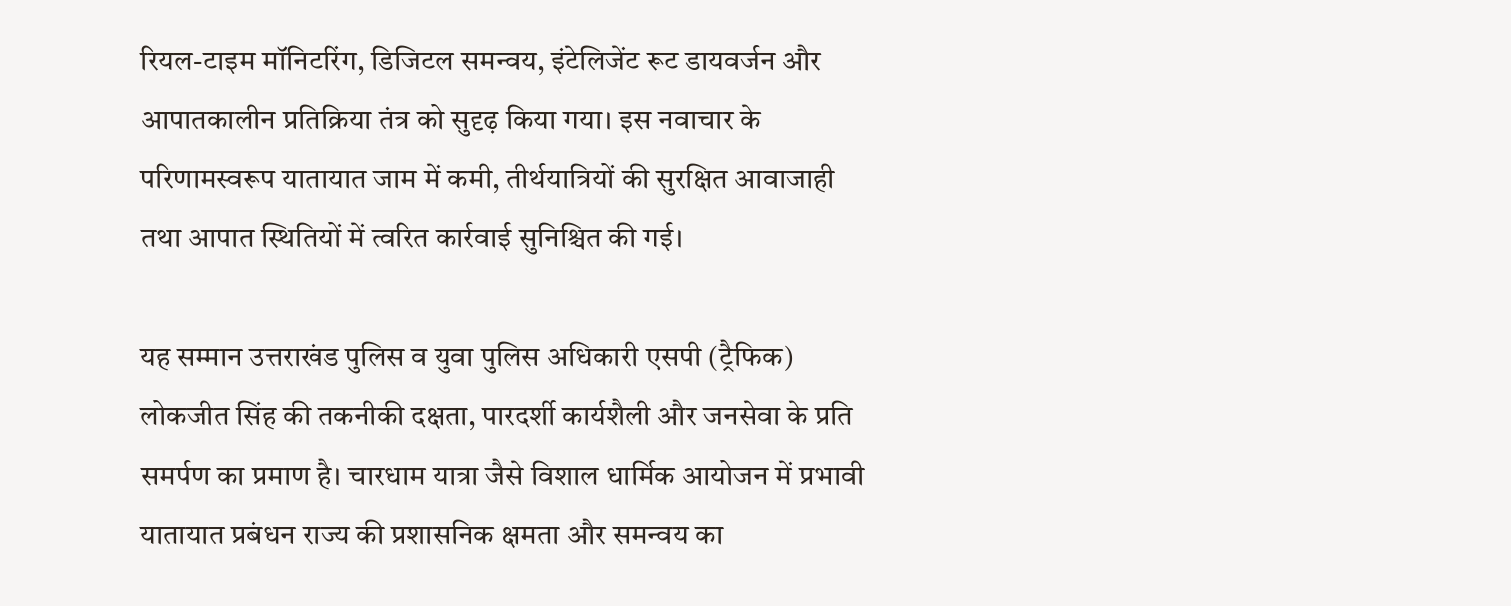रियल-टाइम मॉनिटरिंग, डिजिटल समन्वय, इंटेलिजेंट रूट डायवर्जन और आपातकालीन प्रतिक्रिया तंत्र को सुदृढ़ किया गया। इस नवाचार के परिणामस्वरूप यातायात जाम में कमी, तीर्थयात्रियों की सुरक्षित आवाजाही तथा आपात स्थितियों में त्वरित कार्रवाई सुनिश्चित की गई।

यह सम्मान उत्तराखंड पुलिस व युवा पुलिस अधिकारी एसपी (ट्रैफिक) लोकजीत सिंह की तकनीकी दक्षता, पारदर्शी कार्यशैली और जनसेवा के प्रति समर्पण का प्रमाण है। चारधाम यात्रा जैसे विशाल धार्मिक आयोजन में प्रभावी यातायात प्रबंधन राज्य की प्रशासनिक क्षमता और समन्वय का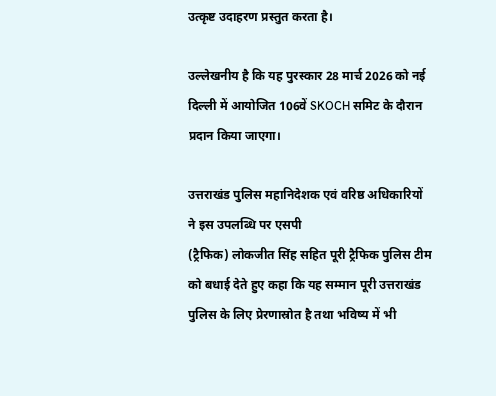उत्कृष्ट उदाहरण प्रस्तुत करता है।

उल्लेखनीय है कि यह पुरस्कार 28 मार्च 2026 को नई दिल्ली में आयोजित 106वें SKOCH समिट के दौरान प्रदान किया जाएगा।

उत्तराखंड पुलिस महानिदेशक एवं वरिष्ठ अधिकारियों ने इस उपलब्धि पर एसपी
(ट्रैफिक) लोकजीत सिंह सहित पूरी ट्रैफिक पुलिस टीम को बधाई देते हुए कहा कि यह सम्मान पूरी उत्तराखंड पुलिस के लिए प्रेरणास्रोत है तथा भविष्य में भी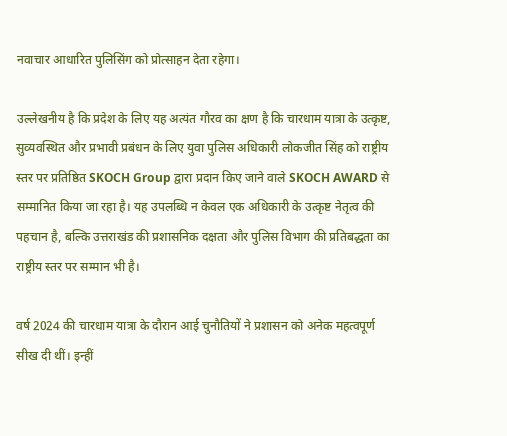नवाचार आधारित पुलिसिंग को प्रोत्साहन देता रहेगा।

उल्लेखनीय है कि प्रदेश के लिए यह अत्यंत गौरव का क्षण है कि चारधाम यात्रा के उत्कृष्ट, सुव्यवस्थित और प्रभावी प्रबंधन के लिए युवा पुलिस अधिकारी लोकजीत सिंह को राष्ट्रीय स्तर पर प्रतिष्ठित SKOCH Group द्वारा प्रदान किए जाने वाले SKOCH AWARD से सम्मानित किया जा रहा है। यह उपलब्धि न केवल एक अधिकारी के उत्कृष्ट नेतृत्व की पहचान है, बल्कि उत्तराखंड की प्रशासनिक दक्षता और पुलिस विभाग की प्रतिबद्धता का राष्ट्रीय स्तर पर सम्मान भी है।

वर्ष 2024 की चारधाम यात्रा के दौरान आई चुनौतियों ने प्रशासन को अनेक महत्वपूर्ण सीख दी थीं। इन्हीं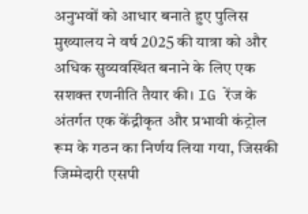अनुभवों को आधार बनाते हुए पुलिस मुख्यालय ने वर्ष 2025 की यात्रा को और अधिक सुव्यवस्थित बनाने के लिए एक सशक्त रणनीति तैयार की। IG रेंज के अंतर्गत एक केंद्रीकृत और प्रभावी कंट्रोल रूम के गठन का निर्णय लिया गया, जिसकी जिम्मेदारी एसपी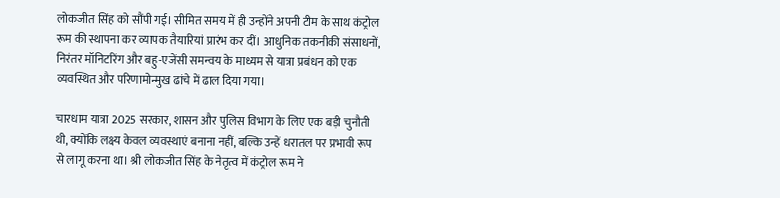लोकजीत सिंह को सौंपी गई। सीमित समय में ही उन्होंने अपनी टीम के साथ कंट्रोल रूम की स्थापना कर व्यापक तैयारियां प्रारंभ कर दीं। आधुनिक तकनीकी संसाधनों, निरंतर मॉनिटरिंग और बहु-एजेंसी समन्वय के माध्यम से यात्रा प्रबंधन को एक व्यवस्थित और परिणामोन्मुख ढांचे में ढाल दिया गया।

चारधाम यात्रा 2025 सरकार, शासन और पुलिस विभाग के लिए एक बड़ी चुनौती थी, क्योंकि लक्ष्य केवल व्यवस्थाएं बनाना नहीं, बल्कि उन्हें धरातल पर प्रभावी रूप से लागू करना था। श्री लोकजीत सिंह के नेतृत्व में कंट्रोल रूम ने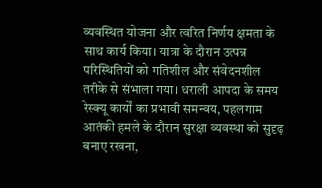व्यवस्थित योजना और त्वरित निर्णय क्षमता के साथ कार्य किया। यात्रा के दौरान उत्पन्न परिस्थितियों को गतिशील और संवेदनशील तरीके से संभाला गया। धराली आपदा के समय रेस्क्यू कार्यों का प्रभावी समन्वय, पहलगाम आतंकी हमले के दौरान सुरक्षा व्यवस्था को सुदृढ़ बनाए रखना,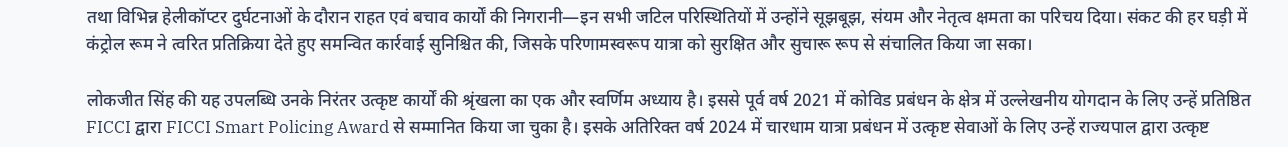तथा विभिन्न हेलीकॉप्टर दुर्घटनाओं के दौरान राहत एवं बचाव कार्यों की निगरानी—इन सभी जटिल परिस्थितियों में उन्होंने सूझबूझ, संयम और नेतृत्व क्षमता का परिचय दिया। संकट की हर घड़ी में कंट्रोल रूम ने त्वरित प्रतिक्रिया देते हुए समन्वित कार्रवाई सुनिश्चित की, जिसके परिणामस्वरूप यात्रा को सुरक्षित और सुचारू रूप से संचालित किया जा सका।

लोकजीत सिंह की यह उपलब्धि उनके निरंतर उत्कृष्ट कार्यों की श्रृंखला का एक और स्वर्णिम अध्याय है। इससे पूर्व वर्ष 2021 में कोविड प्रबंधन के क्षेत्र में उल्लेखनीय योगदान के लिए उन्हें प्रतिष्ठित FICCI द्वारा FICCI Smart Policing Award से सम्मानित किया जा चुका है। इसके अतिरिक्त वर्ष 2024 में चारधाम यात्रा प्रबंधन में उत्कृष्ट सेवाओं के लिए उन्हें राज्यपाल द्वारा उत्कृष्ट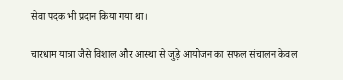सेवा पदक भी प्रदान किया गया था।

चारधाम यात्रा जैसे विशाल और आस्था से जुड़े आयोजन का सफल संचालन केवल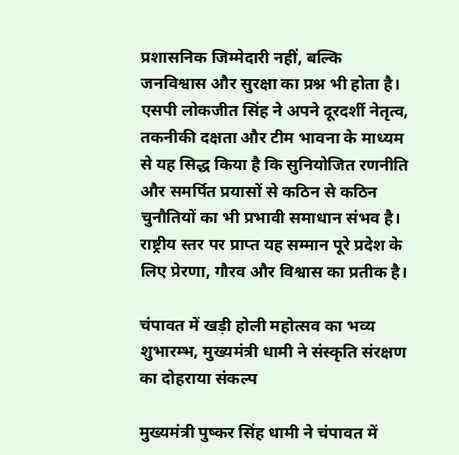प्रशासनिक जिम्मेदारी नहीं, बल्कि जनविश्वास और सुरक्षा का प्रश्न भी होता है। एसपी लोकजीत सिंह ने अपने दूरदर्शी नेतृत्व, तकनीकी दक्षता और टीम भावना के माध्यम से यह सिद्ध किया है कि सुनियोजित रणनीति और समर्पित प्रयासों से कठिन से कठिन चुनौतियों का भी प्रभावी समाधान संभव है। राष्ट्रीय स्तर पर प्राप्त यह सम्मान पूरे प्रदेश के लिए प्रेरणा, गौरव और विश्वास का प्रतीक है।

चंपावत में खड़ी होली महोत्सव का भव्य शुभारम्भ, मुख्यमंत्री धामी ने संस्कृति संरक्षण का दोहराया संकल्प

मुख्यमंत्री पुष्कर सिंह धामी ने चंपावत में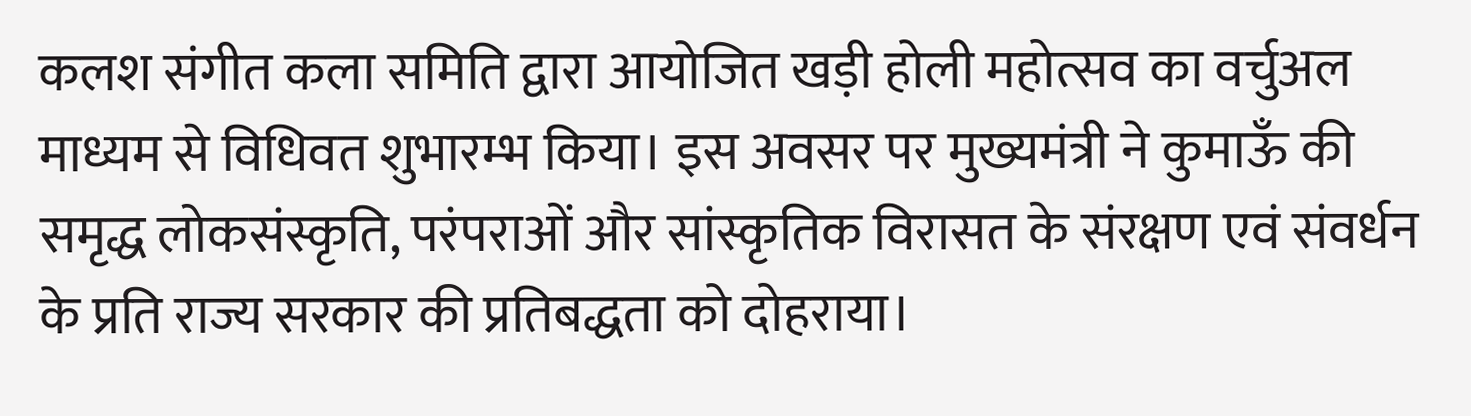कलश संगीत कला समिति द्वारा आयोजित खड़ी होली महोत्सव का वर्चुअल माध्यम से विधिवत शुभारम्भ किया। इस अवसर पर मुख्यमंत्री ने कुमाऊँ की समृद्ध लोकसंस्कृति, परंपराओं और सांस्कृतिक विरासत के संरक्षण एवं संवर्धन के प्रति राज्य सरकार की प्रतिबद्धता को दोहराया।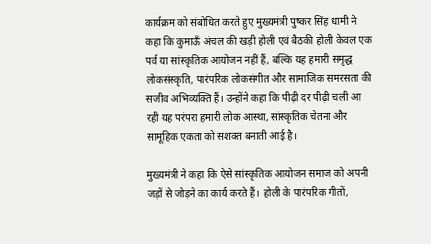कार्यक्रम को संबोधित करते हुए मुख्यमंत्री पुष्कर सिंह धामी ने कहा कि कुमाऊँ अंचल की खड़ी होली एवं बैठकी होली केवल एक पर्व या सांस्कृतिक आयोजन नहीं हैं, बल्कि यह हमारी समृद्ध लोकसंस्कृति, पारंपरिक लोकसंगीत और सामाजिक समरसता की सजीव अभिव्यक्ति हैं। उन्होंने कहा कि पीढ़ी दर पीढ़ी चली आ रही यह परंपरा हमारी लोक आस्था, सांस्कृतिक चेतना और सामूहिक एकता को सशक्त बनाती आई है।

मुख्यमंत्री ने कहा कि ऐसे सांस्कृतिक आयोजन समाज को अपनी जड़ों से जोड़ने का कार्य करते हैं। होली के पारंपरिक गीतों,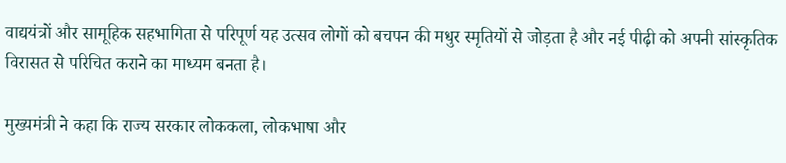वाद्ययंत्रों और सामूहिक सहभागिता से परिपूर्ण यह उत्सव लोगों को बचपन की मधुर स्मृतियों से जोड़ता है और नई पीढ़ी को अपनी सांस्कृतिक विरासत से परिचित कराने का माध्यम बनता है।

मुख्यमंत्री ने कहा कि राज्य सरकार लोककला, लोकभाषा और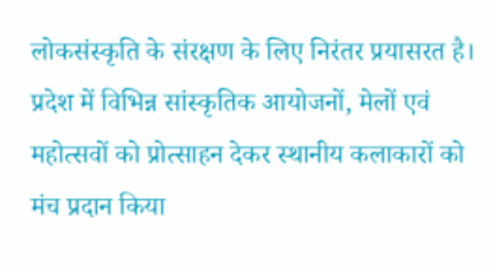लोकसंस्कृति के संरक्षण के लिए निरंतर प्रयासरत है। प्रदेश में विभिन्न सांस्कृतिक आयोजनों, मेलों एवं महोत्सवों को प्रोत्साहन देकर स्थानीय कलाकारों को मंच प्रदान किया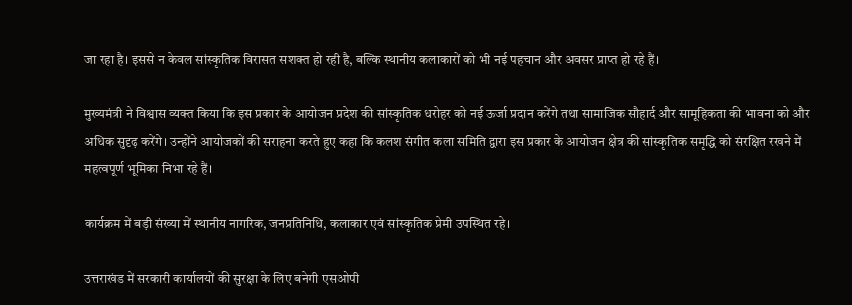जा रहा है। इससे न केवल सांस्कृतिक विरासत सशक्त हो रही है, बल्कि स्थानीय कलाकारों को भी नई पहचान और अवसर प्राप्त हो रहे हैं।

मुख्यमंत्री ने विश्वास व्यक्त किया कि इस प्रकार के आयोजन प्रदेश की सांस्कृतिक धरोहर को नई ऊर्जा प्रदान करेंगे तथा सामाजिक सौहार्द और सामूहिकता की भावना को और अधिक सुदृढ़ करेंगे। उन्होंने आयोजकों की सराहना करते हुए कहा कि कलश संगीत कला समिति द्वारा इस प्रकार के आयोजन क्षेत्र की सांस्कृतिक समृद्धि को संरक्षित रखने में महत्वपूर्ण भूमिका निभा रहे हैं।

कार्यक्रम में बड़ी संख्या में स्थानीय नागरिक, जनप्रतिनिधि, कलाकार एवं सांस्कृतिक प्रेमी उपस्थित रहे।

उत्तराखंड में सरकारी कार्यालयों की सुरक्षा के लिए बनेगी एसओपी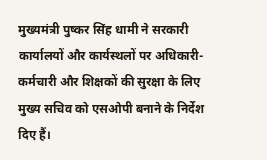मुख्यमंत्री पुष्कर सिंह धामी ने सरकारी कार्यालयों और कार्यस्थलों पर अधिकारी- कर्मचारी और शिक्षकों की सुरक्षा के लिए मुख्य सचिव को एसओपी बनाने के निर्देश दिए हैं।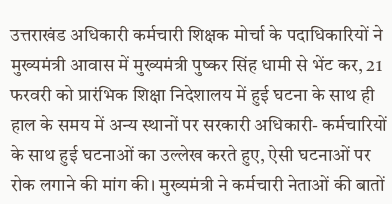उत्तराखंड अधिकारी कर्मचारी शिक्षक मोर्चा के पदाधिकारियों ने मुख्यमंत्री आवास में मुख्यमंत्री पुष्कर सिंह धामी से भेंट कर, 21 फरवरी को प्रारंभिक शिक्षा निदेशालय में हुई घटना के साथ ही हाल के समय में अन्य स्थानों पर सरकारी अधिकारी- कर्मचारियों के साथ हुई घटनाओं का उल्लेख करते हुए, ऐसी घटनाओं पर रोक लगाने की मांग की। मुख्यमंत्री ने कर्मचारी नेताओं की बातों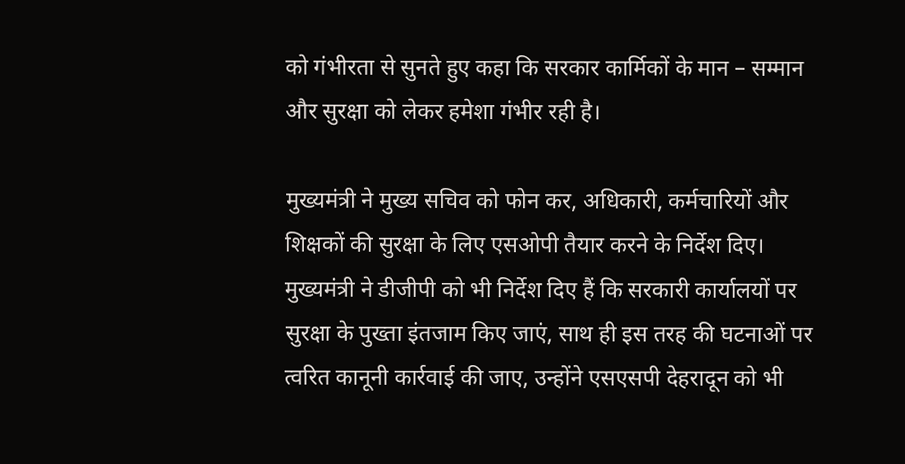को गंभीरता से सुनते हुए कहा कि सरकार कार्मिकों के मान – सम्मान और सुरक्षा को लेकर हमेशा गंभीर रही है।

मुख्यमंत्री ने मुख्य सचिव को फोन कर, अधिकारी, कर्मचारियों और शिक्षकों की सुरक्षा के लिए एसओपी तैयार करने के निर्देश दिए। मुख्यमंत्री ने डीजीपी को भी निर्देश दिए हैं कि सरकारी कार्यालयों पर सुरक्षा के पुख्ता इंतजाम किए जाएं, साथ ही इस तरह की घटनाओं पर त्वरित कानूनी कार्रवाई की जाए, उन्होंने एसएसपी देहरादून को भी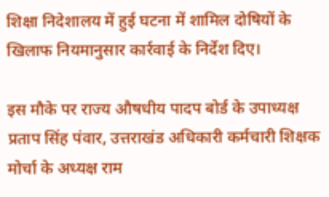शिक्षा निदेशालय में हुई घटना में शामिल दोषियों के खिलाफ नियमानुसार कार्रवाई के निर्देश दिए।

इस मौके पर राज्य औषधीय पादप बोर्ड के उपाध्यक्ष प्रताप सिंह पंवार, उत्तराखंड अधिकारी कर्मचारी शिक्षक मोर्चा के अध्यक्ष राम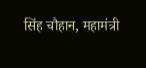सिंह चौहान, महामंत्री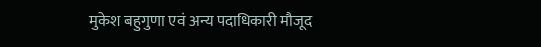मुकेश बहुगुणा एवं अन्य पदाधिकारी मौजूद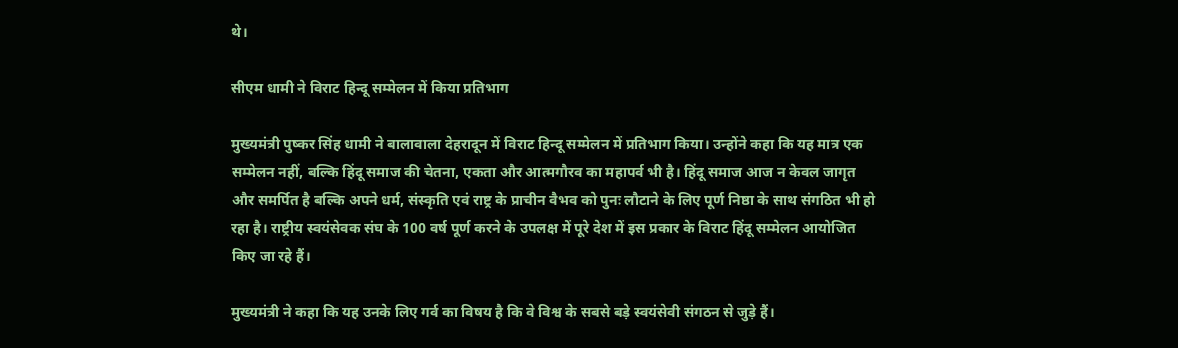थे।

सीएम धामी ने विराट हिन्दू सम्मेलन में किया प्रतिभाग

मुख्यमंत्री पुष्कर सिंह धामी ने बालावाला देहरादून में विराट हिन्दू सम्मेलन में प्रतिभाग किया। उन्होंने कहा कि यह मात्र एक सम्मेलन नहीं, बल्कि हिंदू समाज की चेतना, एकता और आत्मगौरव का महापर्व भी है। हिंदू समाज आज न केवल जागृत और समर्पित है बल्कि अपने धर्म, संस्कृति एवं राष्ट्र के प्राचीन वैभव को पुनः लौटाने के लिए पूर्ण निष्ठा के साथ संगठित भी हो रहा है। राष्ट्रीय स्वयंसेवक संघ के 100 वर्ष पूर्ण करने के उपलक्ष में पूरे देश में इस प्रकार के विराट हिंदू सम्मेलन आयोजित किए जा रहे हैं।

मुख्यमंत्री ने कहा कि यह उनके लिए गर्व का विषय है कि वे विश्व के सबसे बड़े स्वयंसेवी संगठन से जुड़े हैं।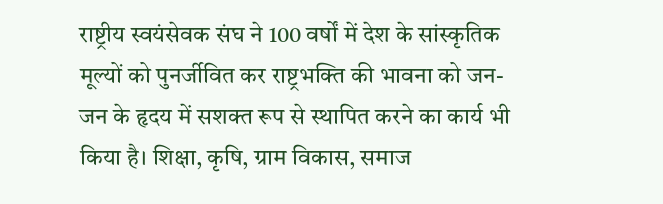राष्ट्रीय स्वयंसेवक संघ ने 100 वर्षों में देश के सांस्कृतिक मूल्यों को पुनर्जीवित कर राष्ट्रभक्ति की भावना को जन-जन के हृदय में सशक्त रूप से स्थापित करने का कार्य भी किया है। शिक्षा, कृषि, ग्राम विकास, समाज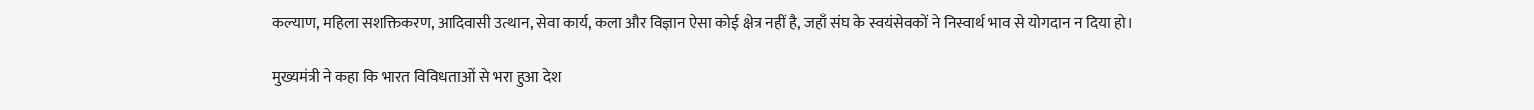कल्याण, महिला सशक्तिकरण, आदिवासी उत्थान, सेवा कार्य, कला और विज्ञान ऐसा कोई क्षेत्र नहीं है, जहाँ संघ के स्वयंसेवकों ने निस्वार्थ भाव से योगदान न दिया हो।

मुख्यमंत्री ने कहा कि भारत विविधताओं से भरा हुआ देश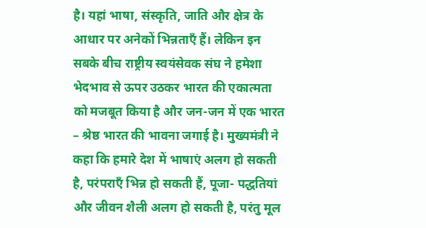है। यहां भाषा, संस्कृति, जाति और क्षेत्र के आधार पर अनेकों भिन्नताएँ हैं। लेकिन इन सबके बीच राष्ट्रीय स्वयंसेवक संघ ने हमेशा भेदभाव से ऊपर उठकर भारत की एकात्मता को मजबूत किया है और जन-जन में एक भारत – श्रेष्ठ भारत की भावना जगाई है। मुख्यमंत्री ने कहा कि हमारे देश में भाषाएं अलग हो सकती है, परंपराएँ भिन्न हो सकती हैं, पूजा- पद्धतियां और जीवन शैली अलग हो सकती है, परंतु मूल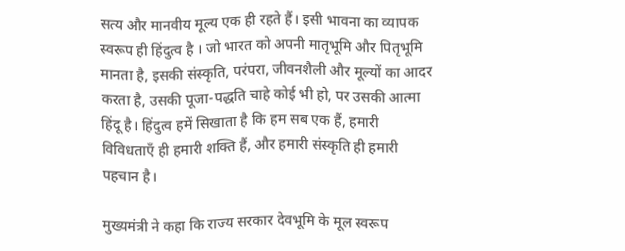सत्य और मानवीय मूल्य एक ही रहते हैं। इसी भावना का व्यापक स्वरूप ही हिंदुत्व है । जो भारत को अपनी मातृभूमि और पितृभूमि मानता है, इसकी संस्कृति, परंपरा, जीवनशैली और मूल्यों का आदर करता है, उसकी पूजा-पद्धति चाहे कोई भी हो, पर उसकी आत्मा हिंदू है। हिंदुत्व हमें सिखाता है कि हम सब एक हैं, हमारी विविधताएँ ही हमारी शक्ति हैं, और हमारी संस्कृति ही हमारी पहचान है।

मुख्यमंत्री ने कहा कि राज्य सरकार देवभूमि के मूल स्वरूप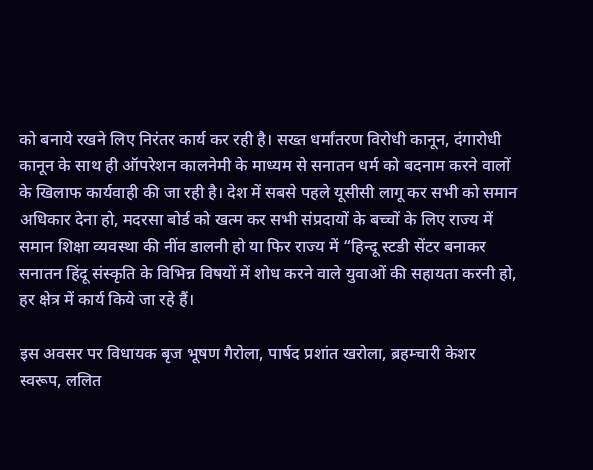को बनाये रखने लिए निरंतर कार्य कर रही है। सख्त धर्मांतरण विरोधी कानून, दंगारोधी कानून के साथ ही ऑपरेशन कालनेमी के माध्यम से सनातन धर्म को बदनाम करने वालों के खिलाफ कार्यवाही की जा रही है। देश में सबसे पहले यूसीसी लागू कर सभी को समान अधिकार देना हो, मदरसा बोर्ड को खत्म कर सभी संप्रदायों के बच्चों के लिए राज्य में समान शिक्षा व्यवस्था की नींव डालनी हो या फिर राज्य में “हिन्दू स्टडी सेंटर बनाकर सनातन हिंदू संस्कृति के विभिन्न विषयों में शोध करने वाले युवाओं की सहायता करनी हो, हर क्षेत्र में कार्य किये जा रहे हैं।

इस अवसर पर विधायक बृज भूषण गैरोला, पार्षद प्रशांत खरोला, ब्रहम्चारी केशर स्वरूप, ललित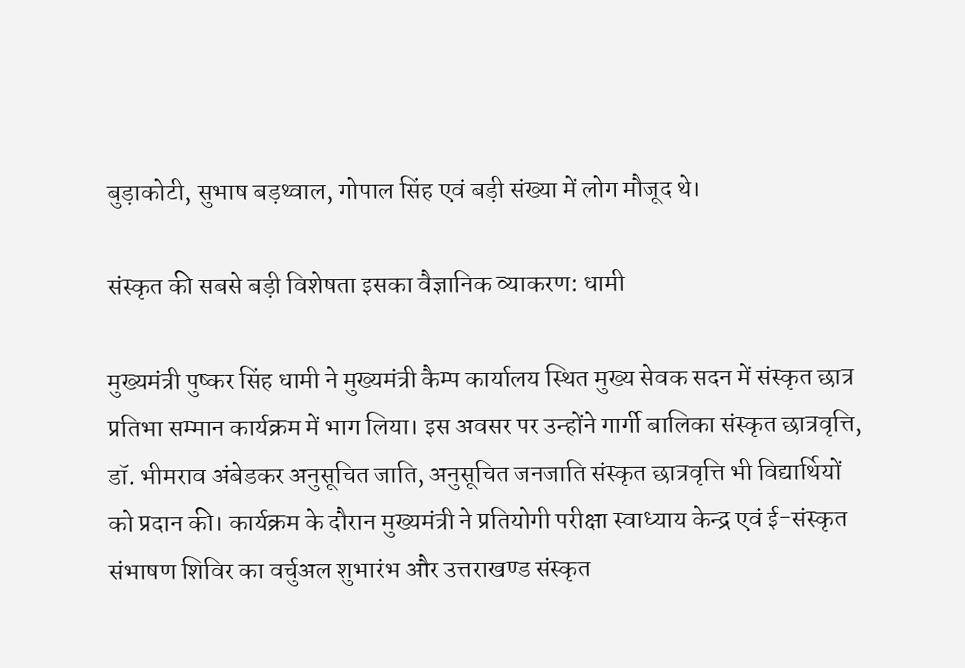बुड़ाकोटी, सुभाष बड़थ्वाल, गोपाल सिंह एवं बड़ी संख्या में लोग मौजूद थे।

संस्कृत की सबसे बड़ी विशेषता इसका वैज्ञानिक व्याकरण: धामी

मुख्यमंत्री पुष्कर सिंह धामी ने मुख्यमंत्री कैम्प कार्यालय स्थित मुख्य सेवक सदन में संस्कृत छात्र प्रतिभा सम्मान कार्यक्रम में भाग लिया। इस अवसर पर उन्होंने गार्गी बालिका संस्कृत छात्रवृत्ति, डॉ. भीमराव अंबेडकर अनुसूचित जाति, अनुसूचित जनजाति संस्कृत छात्रवृत्ति भी विद्यार्थियों को प्रदान की। कार्यक्रम के दौरान मुख्यमंत्री ने प्रतियोगी परीक्षा स्वाध्याय केन्द्र एवं ई-संस्कृत संभाषण शिविर का वर्चुअल शुभारंभ और उत्तराखण्ड संस्कृत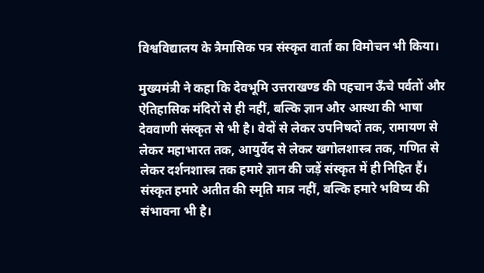विश्वविद्यालय के त्रैमासिक पत्र संस्कृत वार्ता का विमोचन भी किया।

मुख्यमंत्री ने कहा कि देवभूमि उत्तराखण्ड की पहचान ऊँचे पर्वतों और ऐतिहासिक मंदिरों से ही नहीं, बल्कि ज्ञान और आस्था की भाषा देववाणी संस्कृत से भी है। वेदों से लेकर उपनिषदों तक, रामायण से लेकर महाभारत तक, आयुर्वेद से लेकर खगोलशास्त्र तक, गणित से लेकर दर्शनशास्त्र तक हमारे ज्ञान की जड़ें संस्कृत में ही निहित हैं। संस्कृत हमारे अतीत की स्मृति मात्र नहीं, बल्कि हमारे भविष्य की संभावना भी है।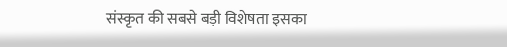संस्कृत की सबसे बड़ी विशेषता इसका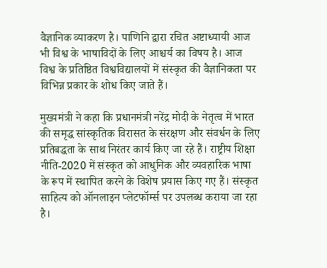वैज्ञानिक व्याकरण है। पाणिनि द्वारा रचित अष्टाध्यायी आज भी विश्व के भाषाविदों के लिए आश्चर्य का विषय है। आज विश्व के प्रतिष्ठित विश्वविद्यालयों में संस्कृत की वैज्ञानिकता पर विभिन्न प्रकार के शोध किए जाते हैं।

मुख्यमंत्री ने कहा कि प्रधानमंत्री नरेंद्र मोदी के नेतृत्व में भारत की समृद्ध सांस्कृतिक विरासत के संरक्षण और संवर्धन के लिए प्रतिबद्धता के साथ निरंतर कार्य किए जा रहे हैं। राष्ट्रीय शिक्षा नीति-2020 में संस्कृत को आधुनिक और व्यवहारिक भाषा के रूप में स्थापित करने के विशेष प्रयास किए गए हैं। संस्कृत साहित्य को ऑनलाइन प्लेटफॉर्म्स पर उपलब्ध कराया जा रहा है।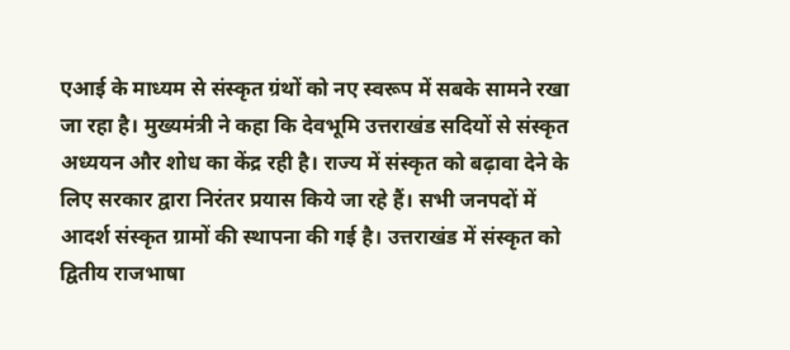एआई के माध्यम से संस्कृत ग्रंथों को नए स्वरूप में सबके सामने रखा जा रहा है। मुख्यमंत्री ने कहा कि देवभूमि उत्तराखंड सदियों से संस्कृत अध्ययन और शोध का केंद्र रही है। राज्य में संस्कृत को बढ़ावा देने के लिए सरकार द्वारा निरंतर प्रयास किये जा रहे हैं। सभी जनपदों में आदर्श संस्कृत ग्रामों की स्थापना की गई है। उत्तराखंड में संस्कृत को द्वितीय राजभाषा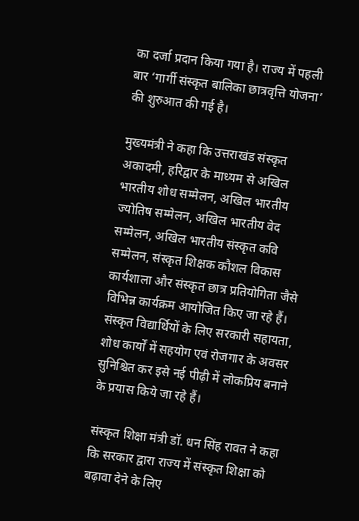का दर्जा प्रदान किया गया है। राज्य में पहली बार ‘गार्गी संस्कृत बालिका छात्रवृत्ति योजना’ की शुरुआत की गई है।

मुख्यमंत्री ने कहा कि उत्तराखंड संस्कृत अकादमी, हरिद्वार के माध्यम से अखिल भारतीय शोध सम्मेलन, अखिल भारतीय ज्योतिष सम्मेलन, अखिल भारतीय वेद सम्मेलन, अखिल भारतीय संस्कृत कवि सम्मेलन, संस्कृत शिक्षक कौशल विकास कार्यशाला और संस्कृत छात्र प्रतियोगिता जैसे विभिन्न कार्यक्रम आयोजित किए जा रहे हैं। संस्कृत विद्यार्थियों के लिए सरकारी सहायता, शोध कार्यों में सहयोग एवं रोजगार के अवसर सुनिश्चित कर इसे नई पीढ़ी में लोकप्रिय बनाने के प्रयास किये जा रहे हैं।

संस्कृत शिक्षा मंत्री डॉ. धन सिंह रावत ने कहा कि सरकार द्वारा राज्य में संस्कृत शिक्षा को बढ़ावा देने के लिए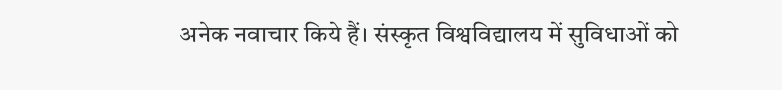अनेक नवाचार किये हैं। संस्कृत विश्वविद्यालय में सुविधाओं को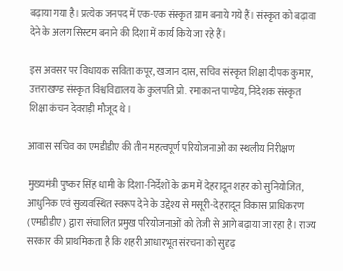बढ़ाया गया है। प्रत्येक जनपद में एक-एक संस्कृत ग्राम बनाये गये हैं। संस्कृत को बढ़ावा देने के अलग सिस्टम बनाने की दिशा में कार्य किये जा रहे हैं।

इस अवसर पर विधायक सविता कपूर, खजान दास, सचिव संस्कृत शिक्षा दीपक कुमार, उत्तराखण्ड संस्कृत विश्वविद्यालय के कुलपति प्रो. रमाकान्त पाण्डेय, निदेशक संस्कृत शिक्षा कंचन देवराड़ी मौजूद थे।

आवास सचिव का एमडीडीए की तीन महत्वपूर्ण परियोजनाओं का स्थलीय निरीक्षण

मुख्यमंत्री पुष्कर सिंह धामी के दिशा-निर्देशों के क्रम में देहरादून शहर को सुनियोजित, आधुनिक एवं सुव्यवस्थित स्वरूप देने के उद्देश्य से मसूरी-देहरादून विकास प्राधिकरण (एमडीडीए) द्वारा संचालित प्रमुख परियोजनाओं को तेजी से आगे बढ़ाया जा रहा है। राज्य सरकार की प्राथमिकता है कि शहरी आधारभूत संरचना को सुदृढ़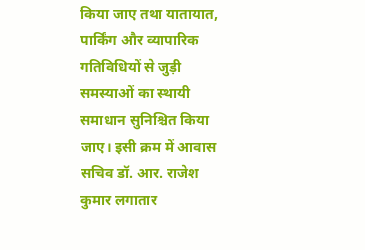किया जाए तथा यातायात, पार्किंग और व्यापारिक गतिविधियों से जुड़ी समस्याओं का स्थायी समाधान सुनिश्चित किया जाए। इसी क्रम में आवास सचिव डॉ. आर. राजेश कुमार लगातार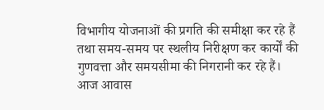विभागीय योजनाओं की प्रगति की समीक्षा कर रहे हैं तथा समय-समय पर स्थलीय निरीक्षण कर कार्यों की गुणवत्ता और समयसीमा की निगरानी कर रहे हैं। आज आवास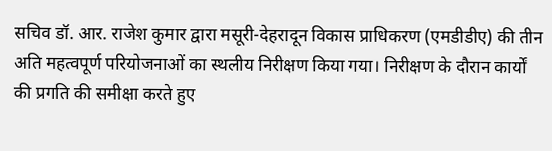सचिव डॉ. आर. राजेश कुमार द्वारा मसूरी-देहरादून विकास प्राधिकरण (एमडीडीए) की तीन अति महत्वपूर्ण परियोजनाओं का स्थलीय निरीक्षण किया गया। निरीक्षण के दौरान कार्यों की प्रगति की समीक्षा करते हुए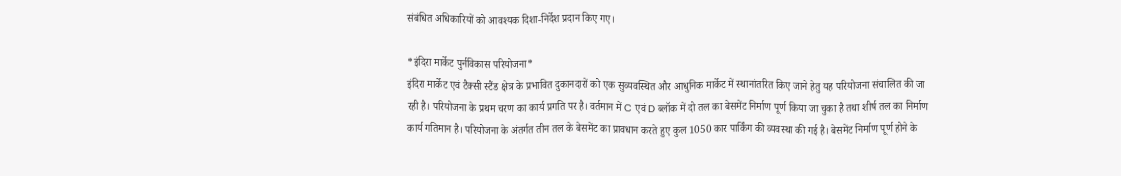संबंधित अधिकारियों को आवश्यक दिशा-निर्देश प्रदान किए गए।

*इंदिरा मार्केट पुर्नविकास परियोजना*
इंदिरा मार्केट एवं टैक्सी स्टैंड क्षेत्र के प्रभावित दुकानदारों को एक सुव्यवस्थित और आधुनिक मार्केट में स्थानांतरित किए जाने हेतु यह परियोजना संचालित की जा रही है। परियोजना के प्रथम चरण का कार्य प्रगति पर है। वर्तमान में C एवं D ब्लॉक में दो तल का बेसमेंट निर्माण पूर्ण किया जा चुका है तथा शीर्ष तल का निर्माण कार्य गतिमान है। परियोजना के अंतर्गत तीन तल के बेसमेंट का प्रावधान करते हुए कुल 1050 कार पार्किंग की व्यवस्था की गई है। बेसमेंट निर्माण पूर्ण होने के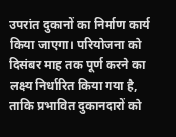उपरांत दुकानों का निर्माण कार्य किया जाएगा। परियोजना को दिसंबर माह तक पूर्ण करने का लक्ष्य निर्धारित किया गया है, ताकि प्रभावित दुकानदारों को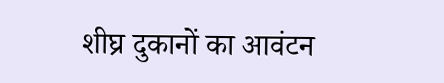शीघ्र दुकानों का आवंटन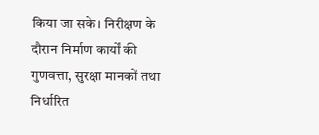किया जा सके। निरीक्षण के दौरान निर्माण कार्यों की गुणवत्ता, सुरक्षा मानकों तथा निर्धारित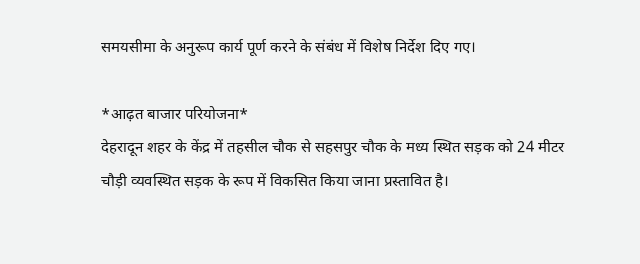समयसीमा के अनुरूप कार्य पूर्ण करने के संबंध में विशेष निर्देश दिए गए।

*आढ़त बाजार परियोजना*
देहरादून शहर के केंद्र में तहसील चौक से सहसपुर चौक के मध्य स्थित सड़क को 24 मीटर चौड़ी व्यवस्थित सड़क के रूप में विकसित किया जाना प्रस्तावित है।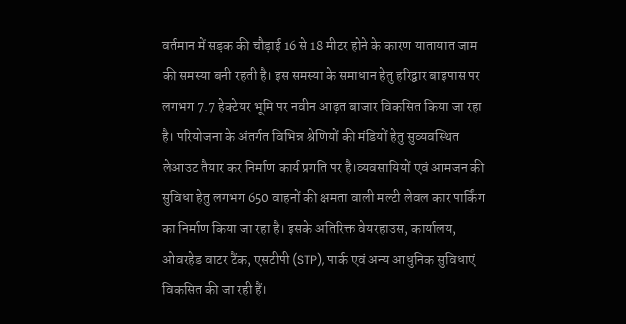वर्तमान में सड़क की चौड़ाई 16 से 18 मीटर होने के कारण यातायात जाम की समस्या बनी रहती है। इस समस्या के समाधान हेतु हरिद्वार बाइपास पर लगभग 7.7 हेक्टेयर भूमि पर नवीन आढ़त बाजार विकसित किया जा रहा है। परियोजना के अंतर्गत विभिन्न श्रेणियों की मंडियों हेतु सुव्यवस्थित लेआउट तैयार कर निर्माण कार्य प्रगति पर है।व्यवसायियों एवं आमजन की सुविधा हेतु लगभग 650 वाहनों की क्षमता वाली मल्टी लेवल कार पार्किंग का निर्माण किया जा रहा है। इसके अतिरिक्त वेयरहाउस, कार्यालय, ओवरहेड वाटर टैंक, एसटीपी (STP), पार्क एवं अन्य आधुनिक सुविधाएं विकसित की जा रही हैं।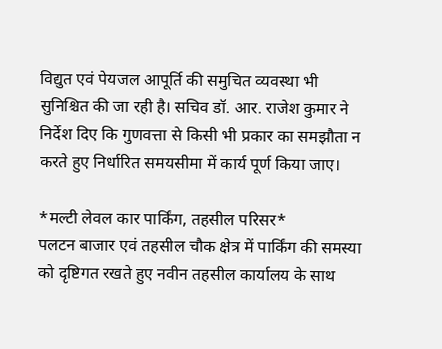विद्युत एवं पेयजल आपूर्ति की समुचित व्यवस्था भी सुनिश्चित की जा रही है। सचिव डॉ. आर. राजेश कुमार ने निर्देश दिए कि गुणवत्ता से किसी भी प्रकार का समझौता न करते हुए निर्धारित समयसीमा में कार्य पूर्ण किया जाए।

*मल्टी लेवल कार पार्किंग, तहसील परिसर*
पलटन बाजार एवं तहसील चौक क्षेत्र में पार्किंग की समस्या को दृष्टिगत रखते हुए नवीन तहसील कार्यालय के साथ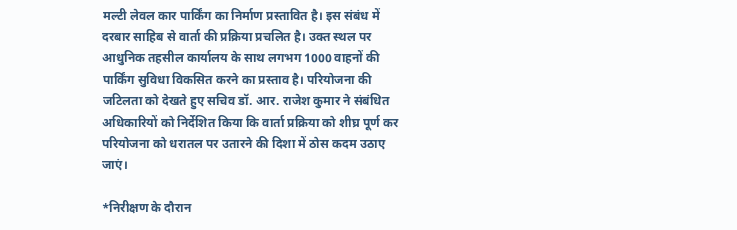मल्टी लेवल कार पार्किंग का निर्माण प्रस्तावित है। इस संबंध में दरबार साहिब से वार्ता की प्रक्रिया प्रचलित है। उक्त स्थल पर आधुनिक तहसील कार्यालय के साथ लगभग 1000 वाहनों की पार्किंग सुविधा विकसित करने का प्रस्ताव है। परियोजना की जटिलता को देखते हुए सचिव डॉ. आर. राजेश कुमार ने संबंधित अधिकारियों को निर्देशित किया कि वार्ता प्रक्रिया को शीघ्र पूर्ण कर परियोजना को धरातल पर उतारने की दिशा में ठोस कदम उठाए जाएं।

*निरीक्षण के दौरान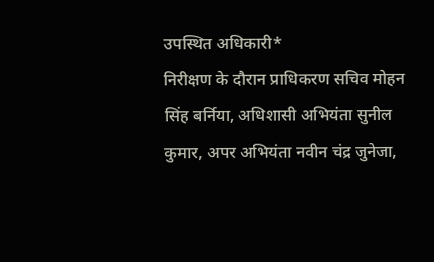उपस्थित अधिकारी*
निरीक्षण के दौरान प्राधिकरण सचिव मोहन सिंह बर्निया, अधिशासी अभियंता सुनील कुमार, अपर अभियंता नवीन चंद्र जुनेजा,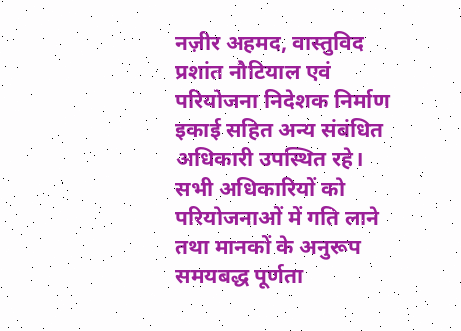नज़ीर अहमद, वास्तुविद प्रशांत नौटियाल एवं परियोजना निदेशक निर्माण इकाई सहित अन्य संबंधित अधिकारी उपस्थित रहे। सभी अधिकारियों को परियोजनाओं में गति लाने तथा मानकों के अनुरूप समयबद्ध पूर्णता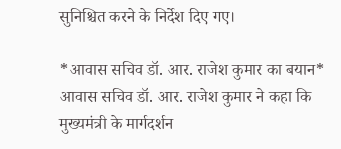सुनिश्चित करने के निर्देश दिए गए।

*आवास सचिव डॉ. आर. राजेश कुमार का बयान*
आवास सचिव डॉ. आर. राजेश कुमार ने कहा कि मुख्यमंत्री के मार्गदर्शन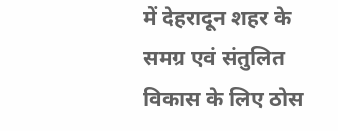में देहरादून शहर के समग्र एवं संतुलित विकास के लिए ठोस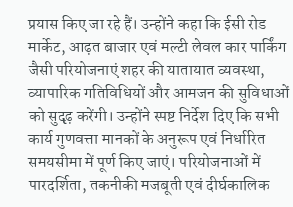प्रयास किए जा रहे हैं। उन्होंने कहा कि ईसी रोड मार्केट, आढ़त बाजार एवं मल्टी लेवल कार पार्किंग जैसी परियोजनाएं शहर की यातायात व्यवस्था, व्यापारिक गतिविधियों और आमजन की सुविधाओं को सुदृढ़ करेंगी। उन्होंने स्पष्ट निर्देश दिए कि सभी कार्य गुणवत्ता मानकों के अनुरूप एवं निर्धारित समयसीमा में पूर्ण किए जाएं। परियोजनाओं में पारदर्शिता, तकनीकी मजबूती एवं दीर्घकालिक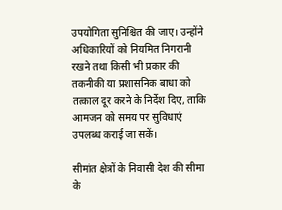उपयोगिता सुनिश्चित की जाए। उन्होंने अधिकारियों को नियमित निगरानी रखने तथा किसी भी प्रकार की तकनीकी या प्रशासनिक बाधा को तत्काल दूर करने के निर्देश दिए, ताकि आमजन को समय पर सुविधाएं उपलब्ध कराई जा सकें।

सीमांत क्षेत्रों के निवासी देश की सीमा के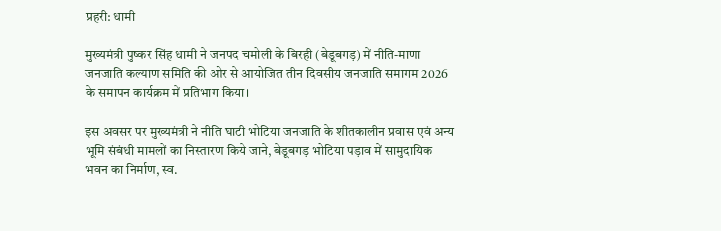प्रहरी: धामी

मुख्यमंत्री पुष्कर सिंह धामी ने जनपद चमोली के बिरही (बेडूबगड़) में नीति-माणा जनजाति कल्याण समिति की ओर से आयोजित तीन दिवसीय जनजाति समागम 2026 के समापन कार्यक्रम में प्रतिभाग किया।

इस अवसर पर मुख्यमंत्री ने नीति घाटी भोटिया जनजाति के शीतकालीन प्रवास एवं अन्य भूमि संबंधी मामलों का निस्तारण किये जाने, बेडूबगड़ भोटिया पड़ाव में सामुदायिक भवन का निर्माण, स्व.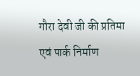गौरा देवी जी की प्रतिमा एवं पार्क निर्माण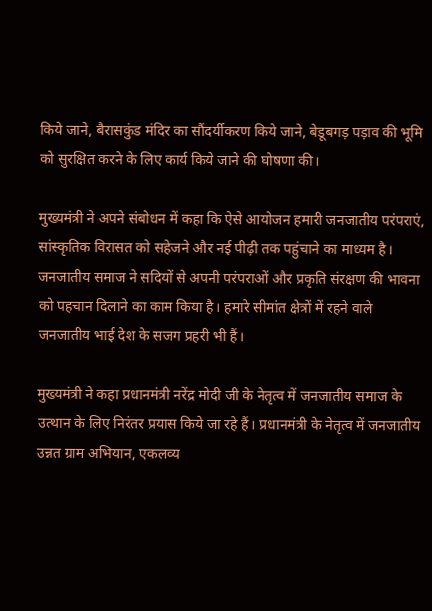किये जाने, बैरासकुंड मंदिर का सौंदर्यीकरण किये जाने, बेडूबगड़ पड़ाव की भूमि को सुरक्षित करने के लिए कार्य किये जाने की घोषणा की।

मुख्यमंत्री ने अपने संबोधन में कहा कि ऐसे आयोजन हमारी जनजातीय परंपराएं, सांस्कृतिक विरासत को सहेजने और नई पीढ़ी तक पहुंचाने का माध्यम है। जनजातीय समाज ने सदियों से अपनी परंपराओं और प्रकृति संरक्षण की भावना को पहचान दिलाने का काम किया है। हमारे सीमांत क्षेत्रों में रहने वाले जनजातीय भाई देश के सजग प्रहरी भी हैं।

मुख्यमंत्री ने कहा प्रधानमंत्री नरेंद्र मोदी जी के नेतृत्व में जनजातीय समाज के उत्थान के लिए निरंतर प्रयास किये जा रहे हैं। प्रधानमंत्री के नेतृत्व में जनजातीय उन्नत ग्राम अभियान, एकलव्य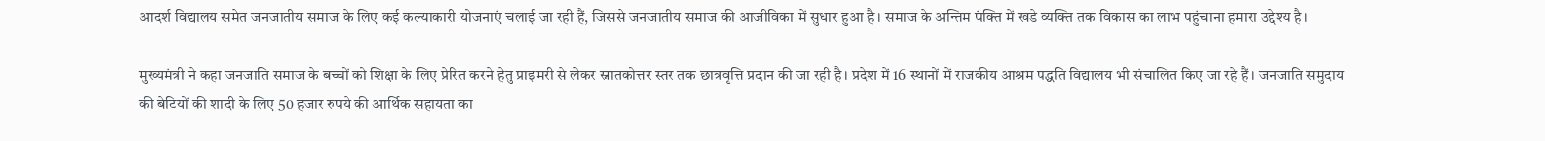आदर्श विद्यालय समेत जनजातीय समाज के लिए कई कल्याकारी योजनाएं चलाई जा रही हैं, जिससे जनजातीय समाज की आजीविका में सुधार हुआ है। समाज के अन्तिम पंक्ति में खडे व्यक्ति तक विकास का लाभ पहुंचाना हमारा उद्देश्य है।

मुख्यमंत्री ने कहा जनजाति समाज के बच्चों को शिक्षा के लिए प्रेरित करने हेतु प्राइमरी से लेकर स्नातकोत्तर स्तर तक छात्रवृत्ति प्रदान की जा रही है। प्रदेश में 16 स्थानों में राजकीय आश्रम पद्धति विद्यालय भी संचालित किए जा रहे हैं। जनजाति समुदाय की बेटियों की शादी के लिए 50 हजार रुपये की आर्थिक सहायता का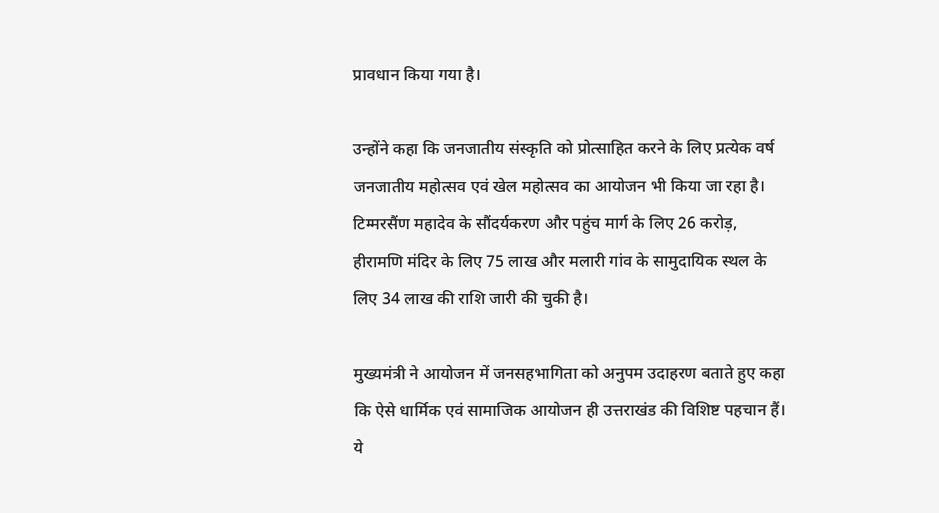प्रावधान किया गया है।

उन्होंने कहा कि जनजातीय संस्कृति को प्रोत्साहित करने के लिए प्रत्येक वर्ष जनजातीय महोत्सव एवं खेल महोत्सव का आयोजन भी किया जा रहा है। टिम्मरसैंण महादेव के सौंदर्यकरण और पहुंच मार्ग के लिए 26 करोड़, हीरामणि मंदिर के लिए 75 लाख और मलारी गांव के सामुदायिक स्थल के लिए 34 लाख की राशि जारी की चुकी है।

मुख्यमंत्री ने आयोजन में जनसहभागिता को अनुपम उदाहरण बताते हुए कहा कि ऐसे धार्मिक एवं सामाजिक आयोजन ही उत्तराखंड की विशिष्ट पहचान हैं। ये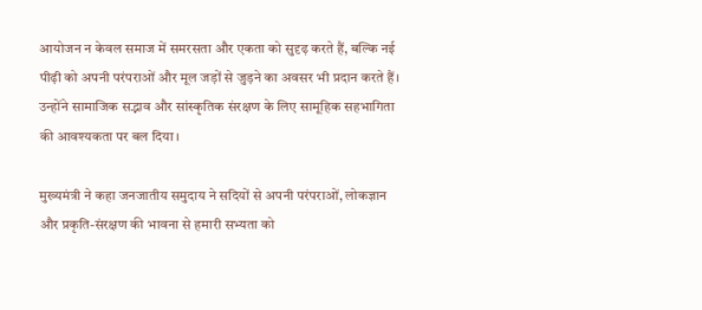आयोजन न केवल समाज में समरसता और एकता को सुदृढ़ करते हैं, बल्कि नई पीढ़ी को अपनी परंपराओं और मूल जड़ों से जुड़ने का अवसर भी प्रदान करते हैं। उन्होंने सामाजिक सद्भाव और सांस्कृतिक संरक्षण के लिए सामूहिक सहभागिता की आवश्यकता पर बल दिया।

मुख्यमंत्री ने कहा जनजातीय समुदाय ने सदियों से अपनी परंपराओं, लोकज्ञान और प्रकृति-संरक्षण की भावना से हमारी सभ्यता को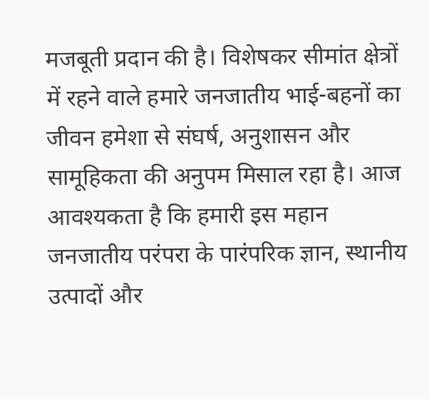मजबूती प्रदान की है। विशेषकर सीमांत क्षेत्रों में रहने वाले हमारे जनजातीय भाई-बहनों का जीवन हमेशा से संघर्ष, अनुशासन और सामूहिकता की अनुपम मिसाल रहा है। आज आवश्यकता है कि हमारी इस महान जनजातीय परंपरा के पारंपरिक ज्ञान, स्थानीय उत्पादों और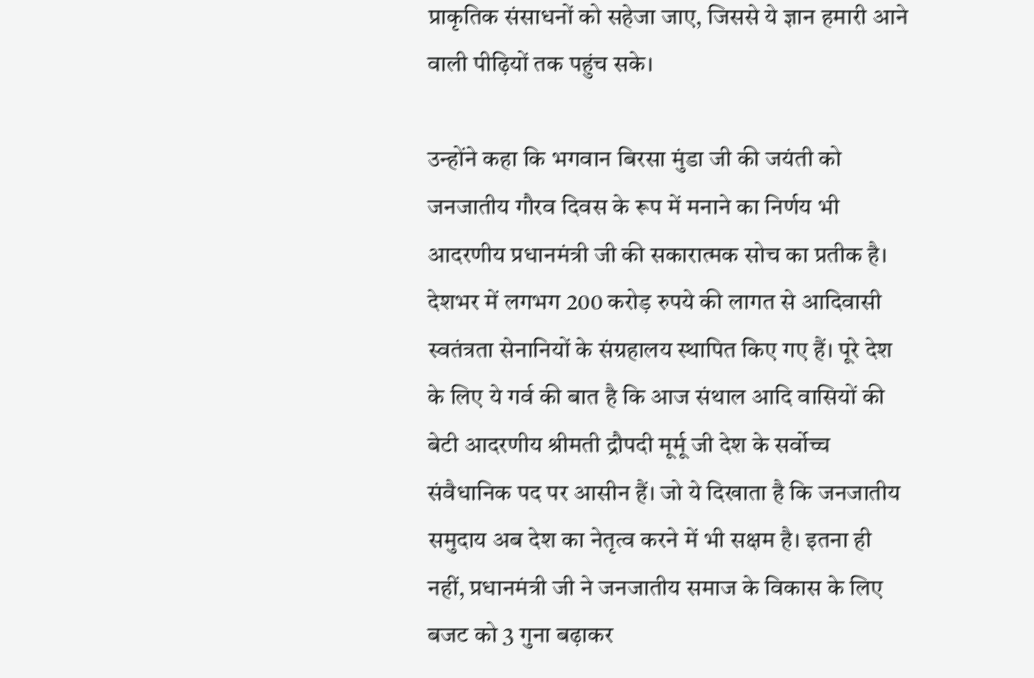प्राकृतिक संसाधनों को सहेजा जाए, जिससे ये ज्ञान हमारी आने वाली पीढ़ियों तक पहुंच सके।

उन्होंने कहा कि भगवान बिरसा मुंडा जी की जयंती को जनजातीय गौरव दिवस के रूप में मनाने का निर्णय भी आदरणीय प्रधानमंत्री जी की सकारात्मक सोच का प्रतीक है। देशभर में लगभग 200 करोड़ रुपये की लागत से आदिवासी स्वतंत्रता सेनानियों के संग्रहालय स्थापित किए गए हैं। पूरे देश के लिए ये गर्व की बात है कि आज संथाल आदि वासियों की बेटी आदरणीय श्रीमती द्रौपदी मूर्मू जी देश के सर्वोच्च संवैधानिक पद पर आसीन हैं। जो ये दिखाता है कि जनजातीय समुदाय अब देश का नेतृत्व करने में भी सक्षम है। इतना ही नहीं, प्रधानमंत्री जी ने जनजातीय समाज के विकास के लिए बजट को 3 गुना बढ़ाकर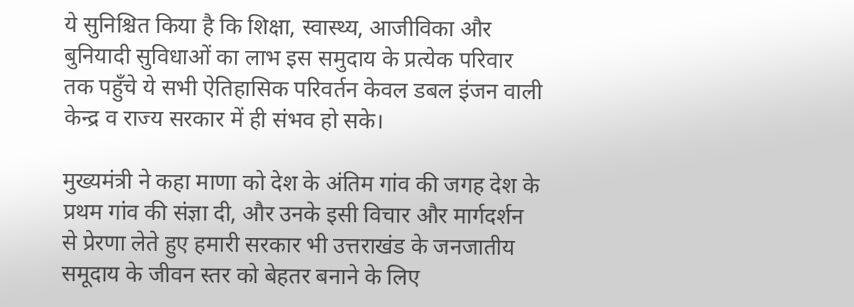ये सुनिश्चित किया है कि शिक्षा, स्वास्थ्य, आजीविका और बुनियादी सुविधाओं का लाभ इस समुदाय के प्रत्येक परिवार तक पहुँचे ये सभी ऐतिहासिक परिवर्तन केवल डबल इंजन वाली केन्द्र व राज्य सरकार में ही संभव हो सके।

मुख्यमंत्री ने कहा माणा को देश के अंतिम गांव की जगह देश के प्रथम गांव की संज्ञा दी, और उनके इसी विचार और मार्गदर्शन से प्रेरणा लेते हुए हमारी सरकार भी उत्तराखंड के जनजातीय समूदाय के जीवन स्तर को बेहतर बनाने के लिए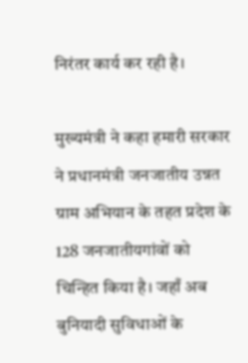निरंतर कार्य कर रही है।

मुख्यमंत्री ने कहा हमारी सरकार ने प्रधानमंत्री जनजातीय उन्नत ग्राम अभियान के तहत प्रदेश के 128 जनजातीयगांवों को चिन्हित किया है। जहाँ अब बुनियादी सुविधाओं के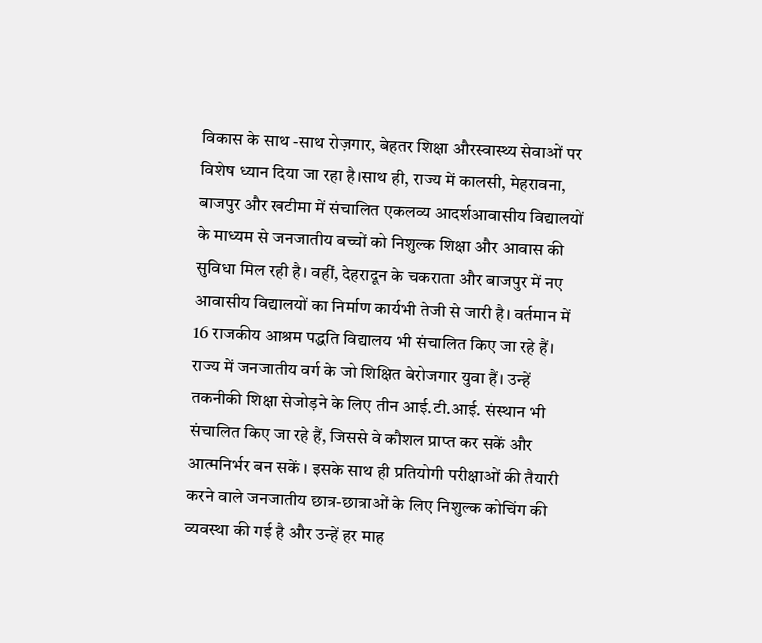विकास के साथ -साथ रोज़गार, बेहतर शिक्षा औरस्वास्थ्य सेवाओं पर विशेष ध्यान दिया जा रहा है।साथ ही, राज्य में कालसी, मेहरावना, बाजपुर और खटीमा में संचालित एकलव्य आदर्शआवासीय विद्यालयों के माध्यम से जनजातीय बच्चों को निशुल्क शिक्षा और आवास की सुविधा मिल रही है। वहीं, देहरादून के चकराता और बाजपुर में नए आवासीय विद्यालयों का निर्माण कार्यभी तेजी से जारी है। वर्तमान में 16 राजकीय आश्रम पद्धति विद्यालय भी संचालित किए जा रहे हैं। राज्य में जनजातीय वर्ग के जो शिक्षित बेरोजगार युवा हैं। उन्हें तकनीकी शिक्षा सेजोड़ने के लिए तीन आई.टी.आई. संस्थान भी संचालित किए जा रहे हैं, जिससे वे कौशल प्राप्त कर सकें और आत्मनिर्भर बन सकें । इसके साथ ही प्रतियोगी परीक्षाओं की तैयारी करने वाले जनजातीय छात्र-छात्राओं के लिए निशुल्क कोचिंग की व्यवस्था की गई है और उन्हें हर माह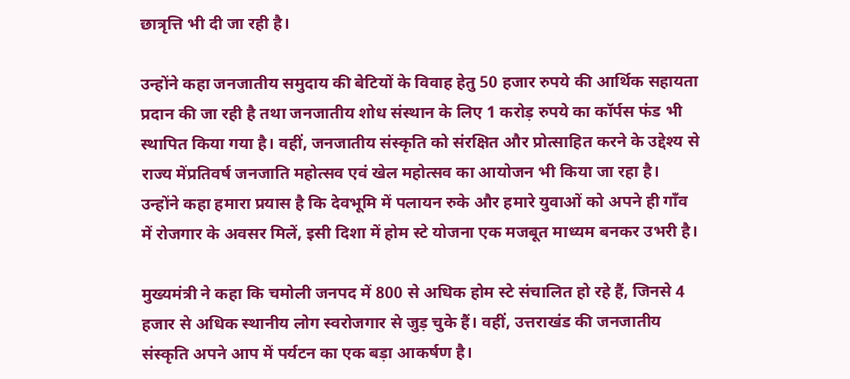छात्रृत्ति भी दी जा रही है।

उन्होंने कहा जनजातीय समुदाय की बेटियों के विवाह हेतु 50 हजार रुपये की आर्थिक सहायता प्रदान की जा रही है तथा जनजातीय शोध संस्थान के लिए 1 करोड़ रुपये का कॉर्पस फंड भी स्थापित किया गया है। वहीं, जनजातीय संस्कृति को संरक्षित और प्रोत्साहित करने के उद्देश्य से राज्य मेंप्रतिवर्ष जनजाति महोत्सव एवं खेल महोत्सव का आयोजन भी किया जा रहा है। उन्होंने कहा हमारा प्रयास है कि देवभूमि में पलायन रुके और हमारे युवाओं को अपने ही गाँव में रोजगार के अवसर मिलें, इसी दिशा में होम स्टे योजना एक मजबूत माध्यम बनकर उभरी है।

मुख्यमंत्री ने कहा कि चमोली जनपद में 800 से अधिक होम स्टे संचालित हो रहे हैं, जिनसे 4 हजार से अधिक स्थानीय लोग स्वरोजगार से जुड़ चुके हैं। वहीं, उत्तराखंड की जनजातीय संस्कृति अपने आप में पर्यटन का एक बड़ा आकर्षण है।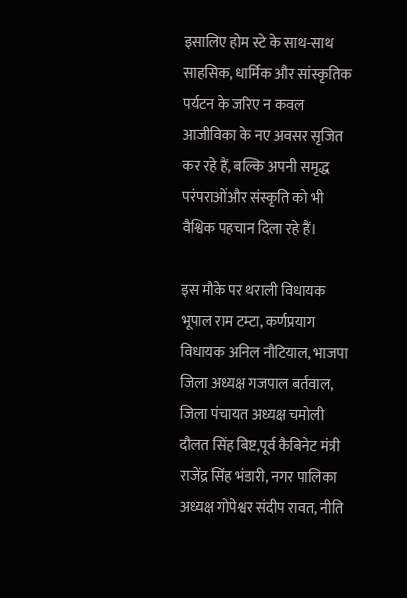इसालिए होम स्टे के साथ-साथ साहसिक, धार्मिक और सांस्कृतिक पर्यटन के जरिए न कवल आजीविका के नए अवसर सृजित कर रहे हैं, बल्कि अपनी समृद्ध परंपराओंऔर संस्कृति को भी वैश्विक पहचान दिला रहे हैं।

इस मौके पर थराली विधायक भूपाल राम टम्टा, कर्णप्रयाग विधायक अनिल नौटियाल, भाजपा जिला अध्यक्ष गजपाल बर्तवाल, जिला पंचायत अध्यक्ष चमोली दौलत सिंह बिष्ट,पूर्व कैबिनेट मंत्री राजेंद्र सिंह भंडारी, नगर पालिका अध्यक्ष गोपेश्वर संदीप रावत, नीति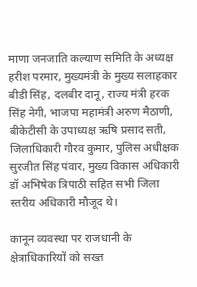माणा जनजाति कल्याण समिति के अध्यक्ष हरीश परमार, मुख्यमंत्री के मुख्य सलाहकार बीडी सिंह, दलबीर दानू, राज्य मंत्री हरक सिंह नेगी, भाजपा महामंत्री अरुण मैठाणी, बीकेटीसी के उपाध्यक्ष ऋषि प्रसाद सती, जिलाधिकारी गौरव कुमार, पुलिस अधीक्षक सुरजीत सिंह पंवार, मुख्य विकास अधिकारी डॉ अभिषेक त्रिपाठी सहित सभी जिला स्तरीय अधिकारी मौजूद थे।

कानून व्यवस्था पर राजधानी के क्षेत्राधिकारियों को सख्त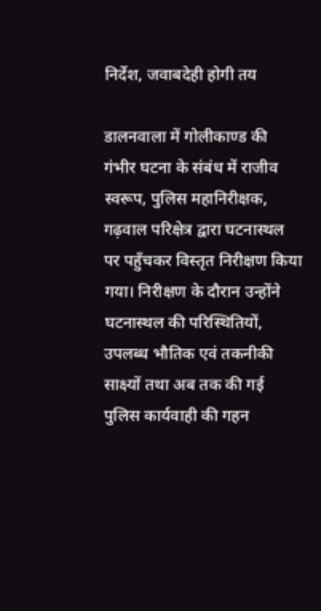निर्देश, जवाबदेही होगी तय

डालनवाला में गोलीकाण्ड की गंभीर घटना के संबंध में राजीव स्वरूप, पुलिस महानिरीक्षक, गढ़वाल परिक्षेत्र द्वारा घटनास्थल पर पहुँचकर विस्तृत निरीक्षण किया गया। निरीक्षण के दौरान उन्होंने घटनास्थल की परिस्थितियों, उपलब्ध भौतिक एवं तकनीकी साक्ष्यों तथा अब तक की गई पुलिस कार्यवाही की गहन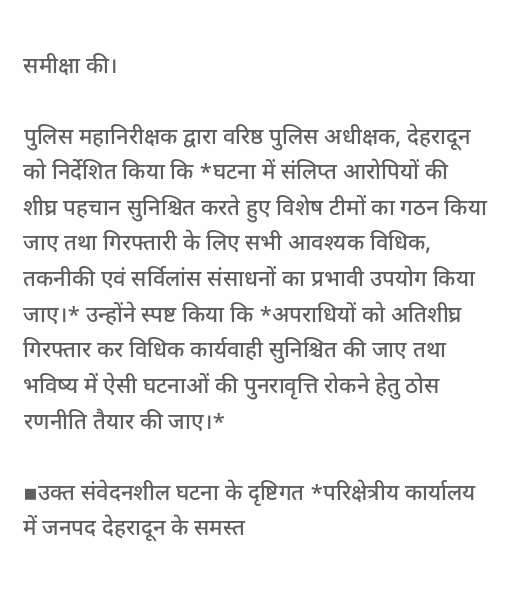समीक्षा की।

पुलिस महानिरीक्षक द्वारा वरिष्ठ पुलिस अधीक्षक, देहरादून को निर्देशित किया कि *घटना में संलिप्त आरोपियों की शीघ्र पहचान सुनिश्चित करते हुए विशेष टीमों का गठन किया जाए तथा गिरफ्तारी के लिए सभी आवश्यक विधिक, तकनीकी एवं सर्विलांस संसाधनों का प्रभावी उपयोग किया जाए।* उन्होंने स्पष्ट किया कि *अपराधियों को अतिशीघ्र गिरफ्तार कर विधिक कार्यवाही सुनिश्चित की जाए तथा भविष्य में ऐसी घटनाओं की पुनरावृत्ति रोकने हेतु ठोस रणनीति तैयार की जाए।*

▪उक्त संवेदनशील घटना के दृष्टिगत *परिक्षेत्रीय कार्यालय में जनपद देहरादून के समस्त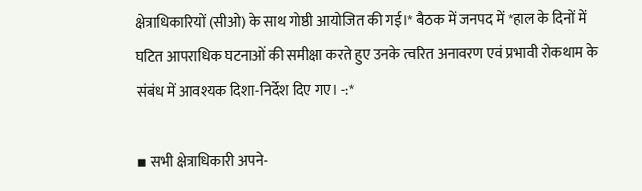क्षेत्राधिकारियों (सीओ) के साथ गोष्ठी आयोजित की गई।* बैठक में जनपद में *हाल के दिनों में घटित आपराधिक घटनाओं की समीक्षा करते हुए उनके त्वरित अनावरण एवं प्रभावी रोकथाम के संबंध में आवश्यक दिशा-निर्देश दिए गए। -:*

▪ सभी क्षेत्राधिकारी अपने-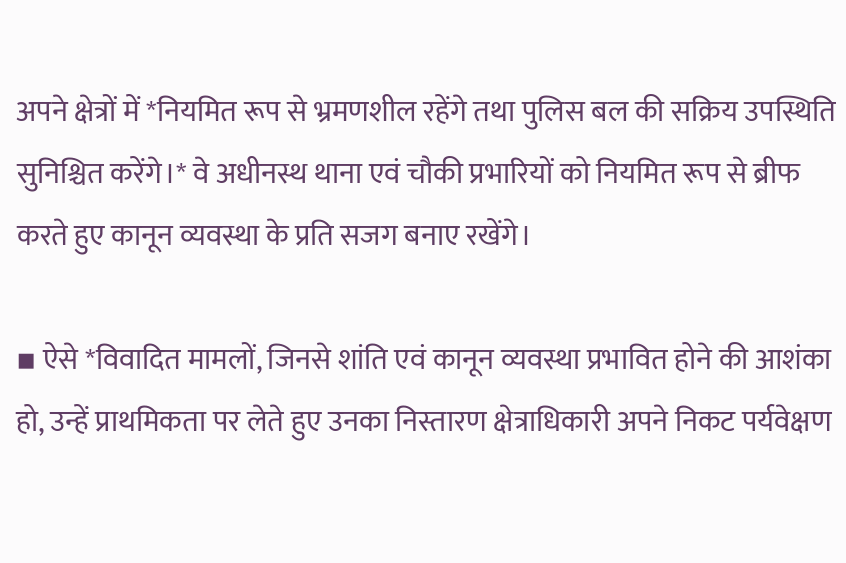अपने क्षेत्रों में *नियमित रूप से भ्रमणशील रहेंगे तथा पुलिस बल की सक्रिय उपस्थिति सुनिश्चित करेंगे।* वे अधीनस्थ थाना एवं चौकी प्रभारियों को नियमित रूप से ब्रीफ करते हुए कानून व्यवस्था के प्रति सजग बनाए रखेंगे।

▪ ऐसे *विवादित मामलों, जिनसे शांति एवं कानून व्यवस्था प्रभावित होने की आशंका हो, उन्हें प्राथमिकता पर लेते हुए उनका निस्तारण क्षेत्राधिकारी अपने निकट पर्यवेक्षण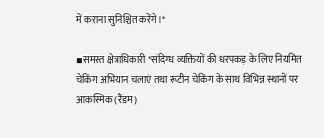में कराना सुनिश्चित करेंगे।*

▪समस्त क्षेत्राधिकारी *संदिग्ध व्यक्तियों की धरपकड़ के लिए नियमित चेकिंग अभियान चलाएं तथा रूटीन चेकिंग के साथ विभिन्न स्थानों पर आकस्मिक (रैंडम)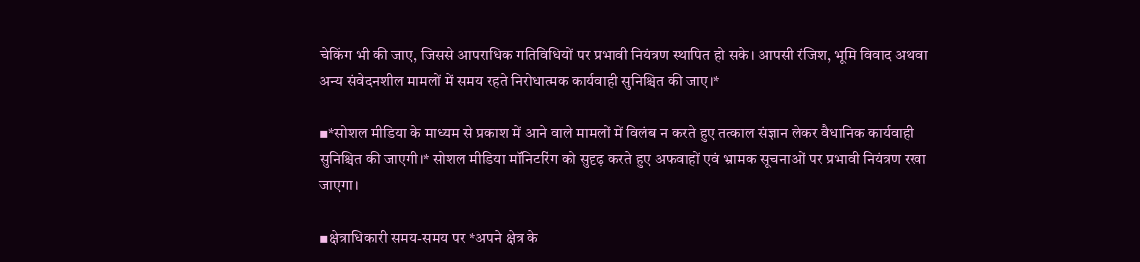चेकिंग भी की जाए, जिससे आपराधिक गतिविधियों पर प्रभावी नियंत्रण स्थापित हो सके। आपसी रंजिश, भूमि विवाद अथवा अन्य संवेदनशील मामलों में समय रहते निरोधात्मक कार्यवाही सुनिश्चित की जाए।*

▪*सोशल मीडिया के माध्यम से प्रकाश में आने वाले मामलों में विलंब न करते हुए तत्काल संज्ञान लेकर वैधानिक कार्यवाही सुनिश्चित की जाएगी।* सोशल मीडिया मॉनिटरिंग को सुदृढ़ करते हुए अफवाहों एवं भ्रामक सूचनाओं पर प्रभावी नियंत्रण रखा जाएगा।

▪क्षेत्राधिकारी समय-समय पर *अपने क्षेत्र के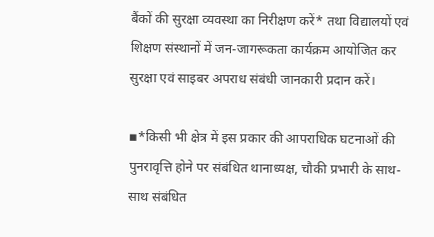बैंकों की सुरक्षा व्यवस्था का निरीक्षण करें* तथा विद्यालयों एवं शिक्षण संस्थानों में जन-जागरूकता कार्यक्रम आयोजित कर सुरक्षा एवं साइबर अपराध संबंधी जानकारी प्रदान करें।

▪*किसी भी क्षेत्र में इस प्रकार की आपराधिक घटनाओं की पुनरावृत्ति होने पर संबंधित थानाध्यक्ष, चौकी प्रभारी के साथ-साथ संबंधित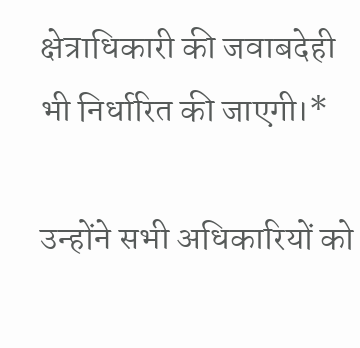क्षेत्राधिकारी की जवाबदेही भी निर्धारित की जाएगी।*

उन्होंने सभी अधिकारियों को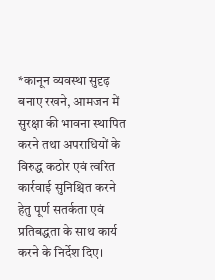*कानून व्यवस्था सुदृढ़ बनाए रखने, आमजन में सुरक्षा की भावना स्थापित करने तथा अपराधियों के विरुद्ध कठोर एवं त्वरित कार्रवाई सुनिश्चित करने हेतु पूर्ण सतर्कता एवं प्रतिबद्धता के साथ कार्य करने के निर्देश दिए।